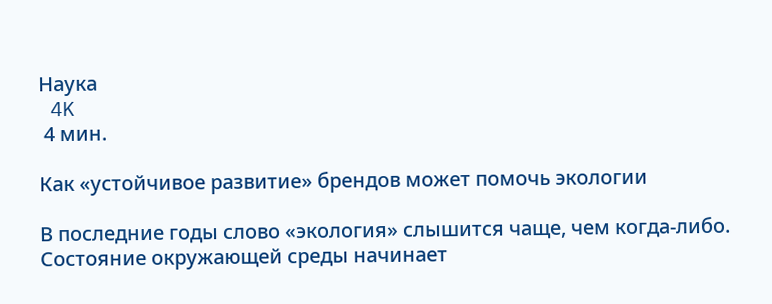Наука
 4K
 4 мин.

Как «устойчивое развитие» брендов может помочь экологии

В последние годы слово «экология» слышится чаще, чем когда-либо. Состояние окружающей среды начинает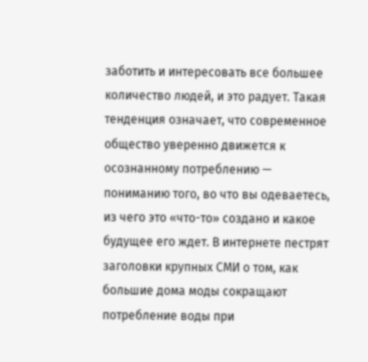заботить и интересовать все большее количество людей, и это радует. Такая тенденция означает, что современное общество уверенно движется к осознанному потреблению — пониманию того, во что вы одеваетесь, из чего это «что-то» создано и какое будущее его ждет. В интернете пестрят заголовки крупных СМИ о том, как большие дома моды сокращают потребление воды при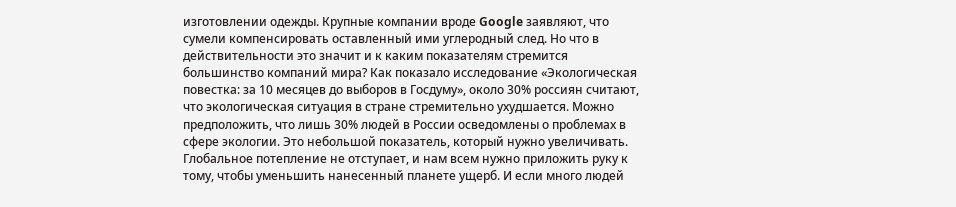изготовлении одежды. Крупные компании вроде Google заявляют, что сумели компенсировать оставленный ими углеродный след. Но что в действительности это значит и к каким показателям стремится большинство компаний мира? Как показало исследование «Экологическая повестка: за 10 месяцев до выборов в Госдуму», около 30% россиян считают, что экологическая ситуация в стране стремительно ухудшается. Можно предположить, что лишь 30% людей в России осведомлены о проблемах в сфере экологии. Это небольшой показатель, который нужно увеличивать. Глобальное потепление не отступает, и нам всем нужно приложить руку к тому, чтобы уменьшить нанесенный планете ущерб. И если много людей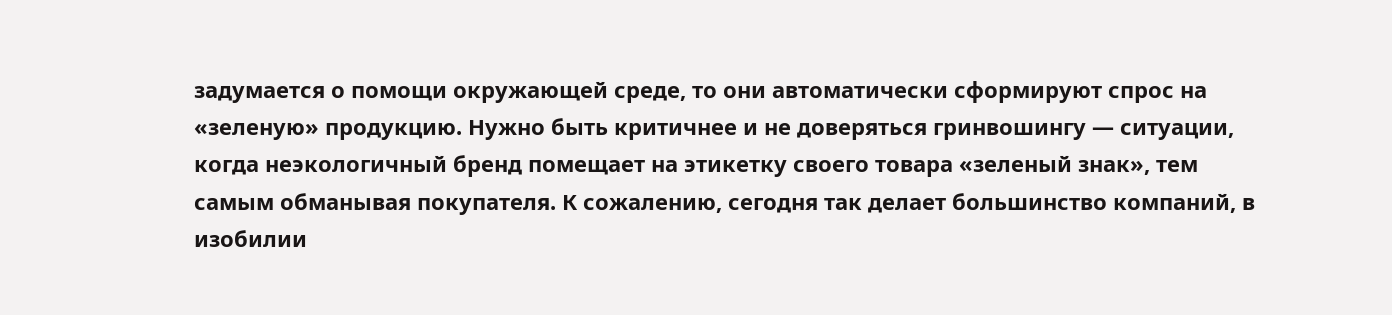задумается о помощи окружающей среде, то они автоматически сформируют спрос на «зеленую» продукцию. Нужно быть критичнее и не доверяться гринвошингу — ситуации, когда неэкологичный бренд помещает на этикетку своего товара «зеленый знак», тем самым обманывая покупателя. К сожалению, сегодня так делает большинство компаний, в изобилии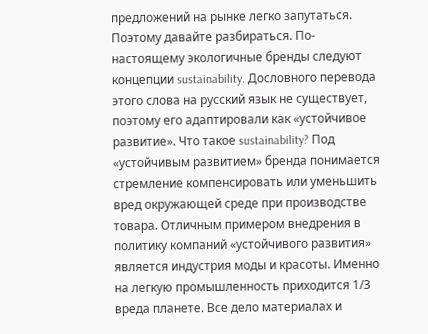предложений на рынке легко запутаться. Поэтому давайте разбираться. По-настоящему экологичные бренды следуют концепции sustainability. Дословного перевода этого слова на русский язык не существует, поэтому его адаптировали как «устойчивое развитие». Что такое sustainability? Под «устойчивым развитием» бренда понимается стремление компенсировать или уменьшить вред окружающей среде при производстве товара. Отличным примером внедрения в политику компаний «устойчивого развития» является индустрия моды и красоты. Именно на легкую промышленность приходится 1/3 вреда планете. Все дело материалах и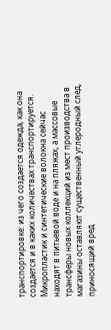транспортировке: из чего создается одежда, как она создается и в каких количествах транспортируется. Микропластик и синтетические волокна сейчас находят в питьевой воде и на пляжах, а массовые трансферы новых коллекций из мест производства в магазины оставляют существенный углеродный след, приносящий вред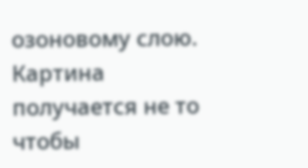озоновому слою. Картина получается не то чтобы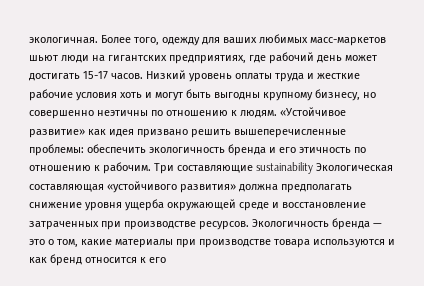экологичная. Более того, одежду для ваших любимых масс-маркетов шьют люди на гигантских предприятиях, где рабочий день может достигать 15-17 часов. Низкий уровень оплаты труда и жесткие рабочие условия хоть и могут быть выгодны крупному бизнесу, но совершенно неэтичны по отношению к людям. «Устойчивое развитие» как идея призвано решить вышеперечисленные проблемы: обеспечить экологичность бренда и его этичность по отношению к рабочим. Три составляющие sustainability Экологическая составляющая «устойчивого развития» должна предполагать снижение уровня ущерба окружающей среде и восстановление затраченных при производстве ресурсов. Экологичность бренда — это о том, какие материалы при производстве товара используются и как бренд относится к его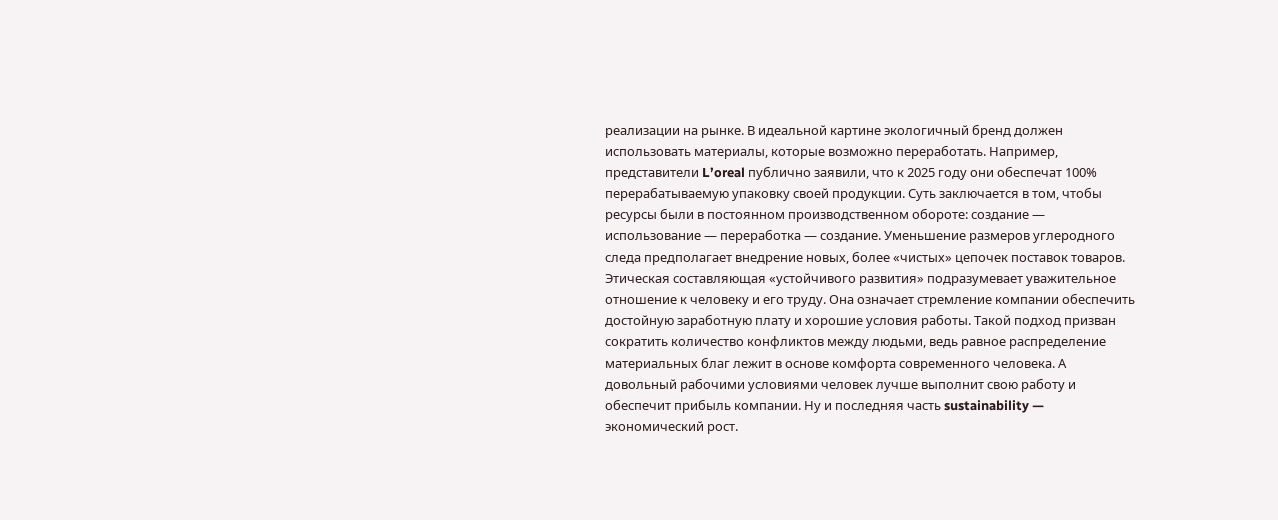реализации на рынке. В идеальной картине экологичный бренд должен использовать материалы, которые возможно переработать. Например, представители L’oreal публично заявили, что к 2025 году они обеспечат 100% перерабатываемую упаковку своей продукции. Суть заключается в том, чтобы ресурсы были в постоянном производственном обороте: создание — использование — переработка — создание. Уменьшение размеров углеродного следа предполагает внедрение новых, более «чистых» цепочек поставок товаров. Этическая составляющая «устойчивого развития» подразумевает уважительное отношение к человеку и его труду. Она означает стремление компании обеспечить достойную заработную плату и хорошие условия работы. Такой подход призван сократить количество конфликтов между людьми, ведь равное распределение материальных благ лежит в основе комфорта современного человека. А довольный рабочими условиями человек лучше выполнит свою работу и обеспечит прибыль компании. Ну и последняя часть sustainability — экономический рост.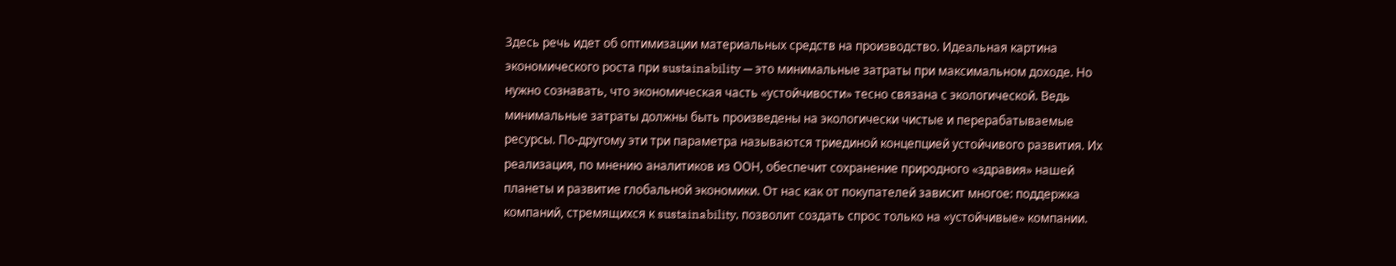Здесь речь идет об оптимизации материальных средств на производство. Идеальная картина экономического роста при sustainability — это минимальные затраты при максимальном доходе. Но нужно сознавать, что экономическая часть «устойчивости» тесно связана с экологической. Ведь минимальные затраты должны быть произведены на экологически чистые и перерабатываемые ресурсы. По-другому эти три параметра называются триединой концепцией устойчивого развития. Их реализация, по мнению аналитиков из ООН, обеспечит сохранение природного «здравия» нашей планеты и развитие глобальной экономики. От нас как от покупателей зависит многое: поддержка компаний, стремящихся к sustainability, позволит создать спрос только на «устойчивые» компании.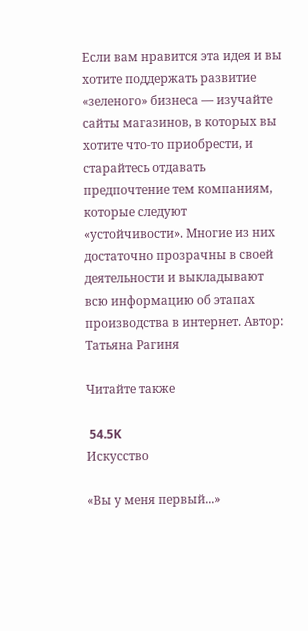Если вам нравится эта идея и вы хотите поддержать развитие «зеленого» бизнеса — изучайте сайты магазинов, в которых вы хотите что-то приобрести, и старайтесь отдавать предпочтение тем компаниям, которые следуют «устойчивости». Многие из них достаточно прозрачны в своей деятельности и выкладывают всю информацию об этапах производства в интернет. Автор: Татьяна Рагиня

Читайте также

 54.5K
Искусство

«Вы у меня первый...»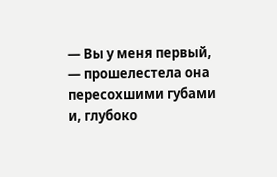— Вы у меня первый, — прошелестела она пересохшими губами и, глубоко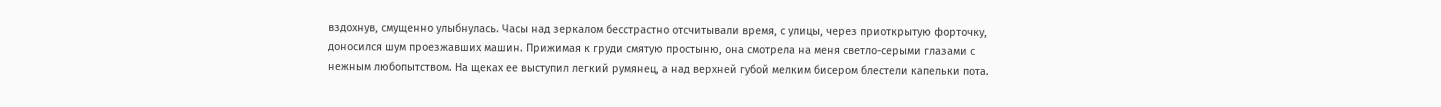вздохнув, смущенно улыбнулась. Часы над зеркалом бесстрастно отсчитывали время, с улицы, через приоткрытую форточку, доносился шум проезжавших машин. Прижимая к груди смятую простыню, она смотрела на меня светло-серыми глазами с нежным любопытством. На щеках ее выступил легкий румянец, а над верхней губой мелким бисером блестели капельки пота.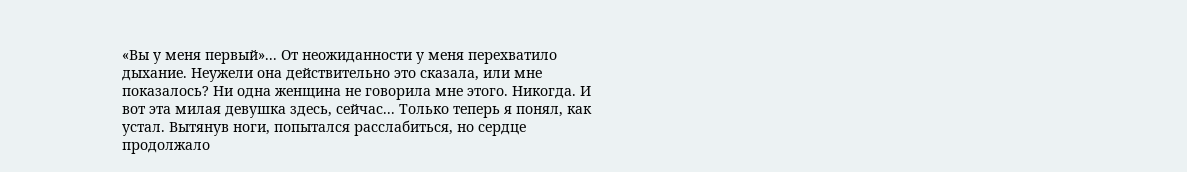«Вы у меня первый»... От неожиданности у меня перехватило дыхание. Неужели она действительно это сказала, или мне показалось? Ни одна женщина не говорила мне этого. Никогда. И вот эта милая девушка здесь, сейчас... Только теперь я понял, как устал. Вытянув ноги, попытался расслабиться, но сердце продолжало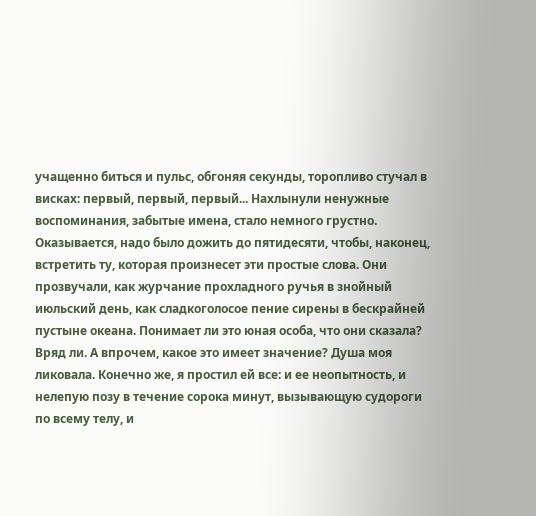учащенно биться и пульс, обгоняя секунды, торопливо стучал в висках: первый, первый, первый... Нахлынули ненужные воспоминания, забытые имена, стало немного грустно. Оказывается, надо было дожить до пятидесяти, чтобы, наконец, встретить ту, которая произнесет эти простые слова. Они прозвучали, как журчание прохладного ручья в знойный июльский день, как сладкоголосое пение сирены в бескрайней пустыне океана. Понимает ли это юная особа, что они сказала? Вряд ли. А впрочем, какое это имеет значение? Душа моя ликовала. Конечно же, я простил ей все: и ее неопытность, и нелепую позу в течение сорока минут, вызывающую судороги по всему телу, и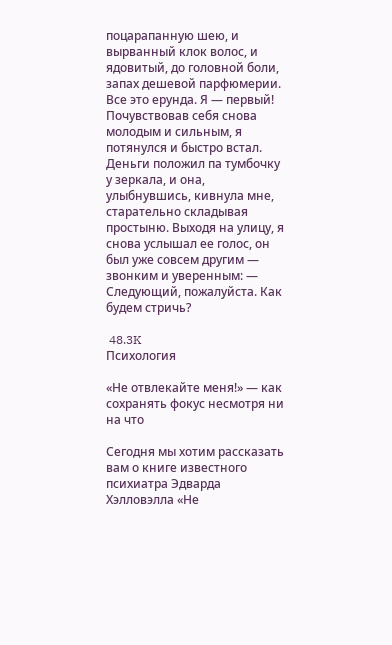поцарапанную шею, и вырванный клок волос, и ядовитый, до головной боли, запах дешевой парфюмерии. Все это ерунда. Я — первый! Почувствовав себя снова молодым и сильным, я потянулся и быстро встал. Деньги положил па тумбочку у зеркала, и она, улыбнувшись, кивнула мне, старательно складывая простыню. Выходя на улицу, я снова услышал ее голос, он был уже совсем другим — звонким и уверенным: — Следующий, пожалуйста. Как будем стричь?

 48.3K
Психология

«Не отвлекайте меня!» — как сохранять фокус несмотря ни на что

Сегодня мы хотим рассказать вам о книге известного психиатра Эдварда Хэлловэлла «Не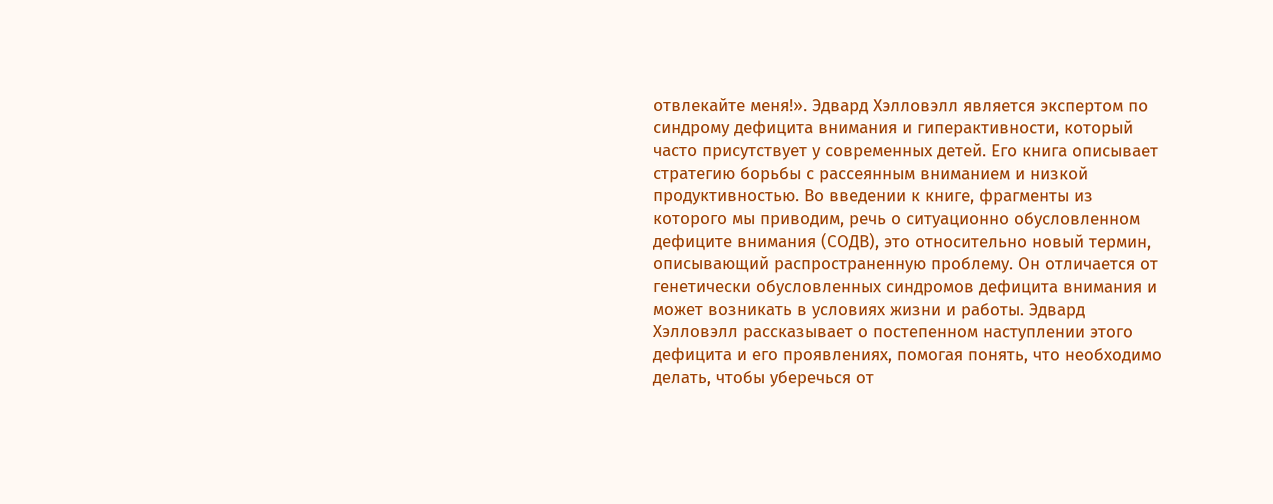отвлекайте меня!». Эдвард Хэлловэлл является экспертом по синдрому дефицита внимания и гиперактивности, который часто присутствует у современных детей. Его книга описывает стратегию борьбы с рассеянным вниманием и низкой продуктивностью. Во введении к книге, фрагменты из которого мы приводим, речь о ситуационно обусловленном дефиците внимания (СОДВ), это относительно новый термин, описывающий распространенную проблему. Он отличается от генетически обусловленных синдромов дефицита внимания и может возникать в условиях жизни и работы. Эдвард Хэлловэлл рассказывает о постепенном наступлении этого дефицита и его проявлениях, помогая понять, что необходимо делать, чтобы уберечься от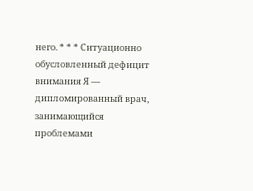него. * * * Ситуационно обусловленный дефицит внимания Я — дипломированный врач, занимающийся проблемами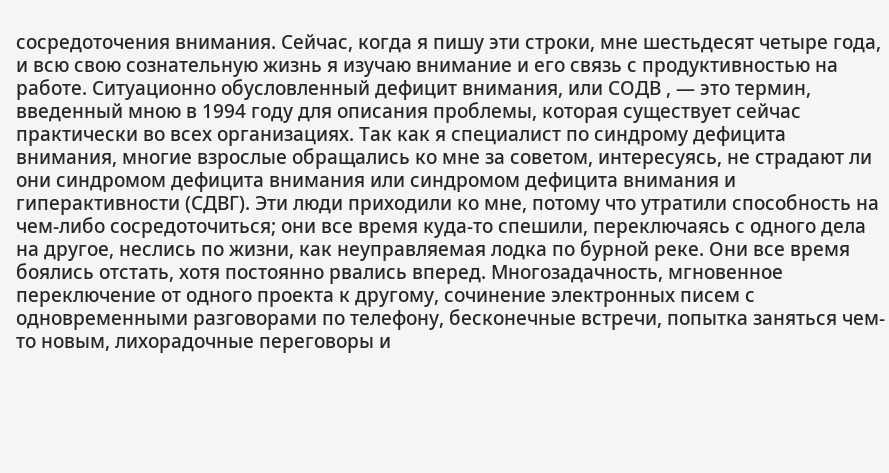сосредоточения внимания. Сейчас, когда я пишу эти строки, мне шестьдесят четыре года, и всю свою сознательную жизнь я изучаю внимание и его связь с продуктивностью на работе. Ситуационно обусловленный дефицит внимания, или СОДВ , — это термин, введенный мною в 1994 году для описания проблемы, которая существует сейчас практически во всех организациях. Так как я специалист по синдрому дефицита внимания, многие взрослые обращались ко мне за советом, интересуясь, не страдают ли они синдромом дефицита внимания или синдромом дефицита внимания и гиперактивности (СДВГ). Эти люди приходили ко мне, потому что утратили способность на чем-либо сосредоточиться; они все время куда-то спешили, переключаясь с одного дела на другое, неслись по жизни, как неуправляемая лодка по бурной реке. Они все время боялись отстать, хотя постоянно рвались вперед. Многозадачность, мгновенное переключение от одного проекта к другому, сочинение электронных писем с одновременными разговорами по телефону, бесконечные встречи, попытка заняться чем-то новым, лихорадочные переговоры и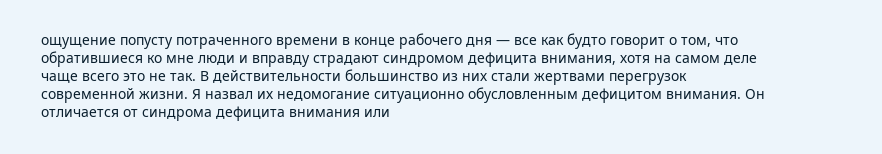ощущение попусту потраченного времени в конце рабочего дня — все как будто говорит о том, что обратившиеся ко мне люди и вправду страдают синдромом дефицита внимания, хотя на самом деле чаще всего это не так. В действительности большинство из них стали жертвами перегрузок современной жизни. Я назвал их недомогание ситуационно обусловленным дефицитом внимания. Он отличается от синдрома дефицита внимания или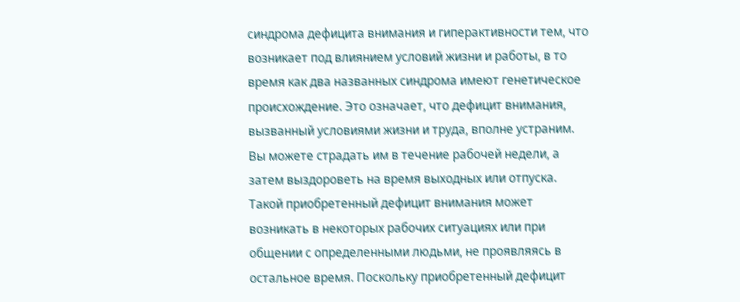синдрома дефицита внимания и гиперактивности тем, что возникает под влиянием условий жизни и работы, в то время как два названных синдрома имеют генетическое происхождение. Это означает, что дефицит внимания, вызванный условиями жизни и труда, вполне устраним. Вы можете страдать им в течение рабочей недели, а затем выздороветь на время выходных или отпуска. Такой приобретенный дефицит внимания может возникать в некоторых рабочих ситуациях или при общении с определенными людьми, не проявляясь в остальное время. Поскольку приобретенный дефицит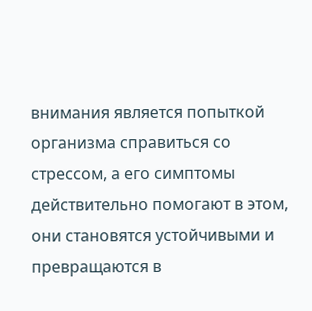внимания является попыткой организма справиться со стрессом, а его симптомы действительно помогают в этом, они становятся устойчивыми и превращаются в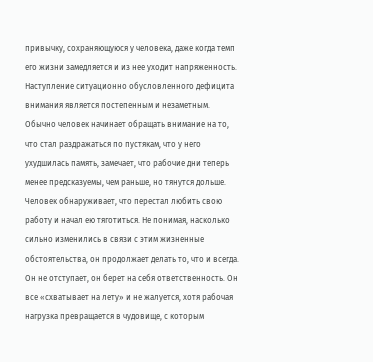привычку, сохраняющуюся у человека, даже когда темп его жизни замедляется и из нее уходит напряженность. Наступление ситуационно обусловленного дефицита внимания является постепенным и незаметным. Обычно человек начинает обращать внимание на то, что стал раздражаться по пустякам, что у него ухудшилась память, замечает, что рабочие дни теперь менее предсказуемы, чем раньше, но тянутся дольше. Человек обнаруживает, что перестал любить свою работу и начал ею тяготиться. Не понимая, насколько сильно изменились в связи с этим жизненные обстоятельства, он продолжает делать то, что и всегда. Он не отступает, он берет на себя ответственность. Он все «схватывает на лету» и не жалуется, хотя рабочая нагрузка превращается в чудовище, с которым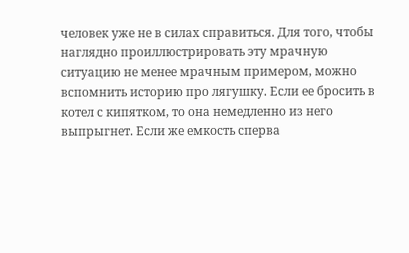человек уже не в силах справиться. Для того, чтобы наглядно проиллюстрировать эту мрачную ситуацию не менее мрачным примером, можно вспомнить историю про лягушку. Если ее бросить в котел с кипятком, то она немедленно из него выпрыгнет. Если же емкость сперва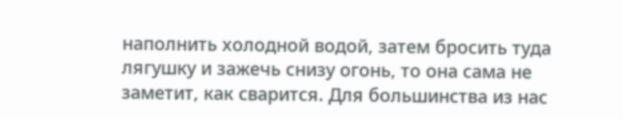наполнить холодной водой, затем бросить туда лягушку и зажечь снизу огонь, то она сама не заметит, как сварится. Для большинства из нас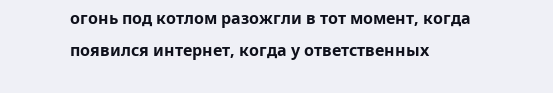огонь под котлом разожгли в тот момент, когда появился интернет, когда у ответственных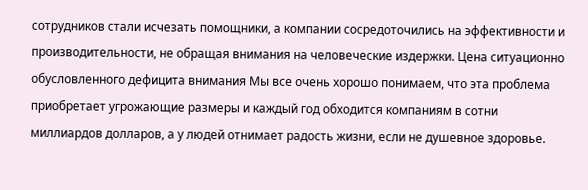сотрудников стали исчезать помощники, а компании сосредоточились на эффективности и производительности, не обращая внимания на человеческие издержки. Цена ситуационно обусловленного дефицита внимания Мы все очень хорошо понимаем, что эта проблема приобретает угрожающие размеры и каждый год обходится компаниям в сотни миллиардов долларов, а у людей отнимает радость жизни, если не душевное здоровье.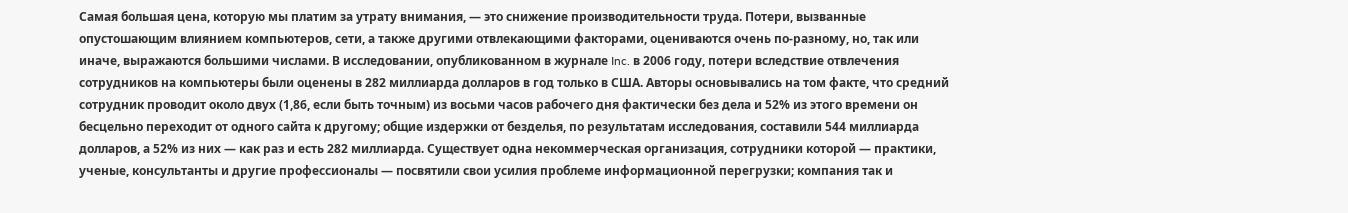Самая большая цена, которую мы платим за утрату внимания, — это снижение производительности труда. Потери, вызванные опустошающим влиянием компьютеров, сети, а также другими отвлекающими факторами, оцениваются очень по-разному, но, так или иначе, выражаются большими числами. В исследовании, опубликованном в журнале Inc. в 2006 году, потери вследствие отвлечения сотрудников на компьютеры были оценены в 282 миллиарда долларов в год только в США. Авторы основывались на том факте, что средний сотрудник проводит около двух (1,86, если быть точным) из восьми часов рабочего дня фактически без дела и 52% из этого времени он бесцельно переходит от одного сайта к другому; общие издержки от безделья, по результатам исследования, составили 544 миллиарда долларов, а 52% из них — как раз и есть 282 миллиарда. Существует одна некоммерческая организация, сотрудники которой — практики, ученые, консультанты и другие профессионалы — посвятили свои усилия проблеме информационной перегрузки; компания так и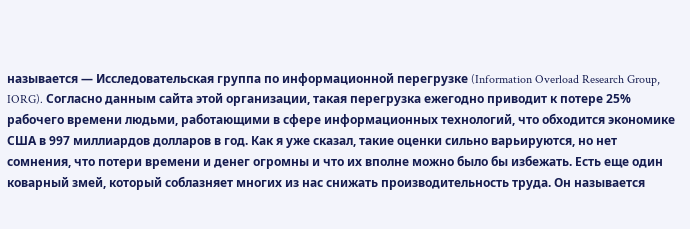называется — Исследовательская группа по информационной перегрузке (Information Overload Research Group, IORG). Согласно данным сайта этой организации, такая перегрузка ежегодно приводит к потере 25% рабочего времени людьми, работающими в сфере информационных технологий, что обходится экономике США в 997 миллиардов долларов в год. Как я уже сказал, такие оценки сильно варьируются, но нет сомнения, что потери времени и денег огромны и что их вполне можно было бы избежать. Есть еще один коварный змей, который соблазняет многих из нас снижать производительность труда. Он называется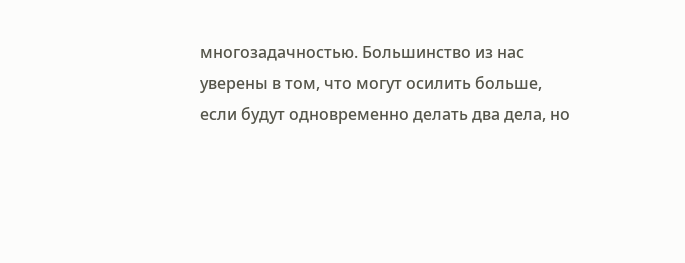многозадачностью. Большинство из нас уверены в том, что могут осилить больше, если будут одновременно делать два дела, но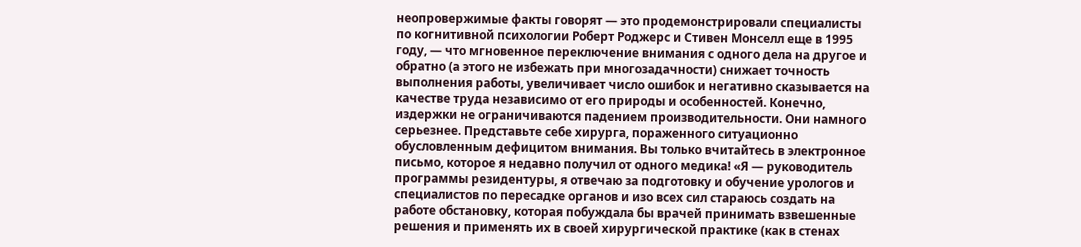неопровержимые факты говорят — это продемонстрировали специалисты по когнитивной психологии Роберт Роджерс и Стивен Монселл еще в 1995 году, — что мгновенное переключение внимания с одного дела на другое и обратно (а этого не избежать при многозадачности) снижает точность выполнения работы, увеличивает число ошибок и негативно сказывается на качестве труда независимо от его природы и особенностей. Конечно, издержки не ограничиваются падением производительности. Они намного серьезнее. Представьте себе хирурга, пораженного ситуационно обусловленным дефицитом внимания. Вы только вчитайтесь в электронное письмо, которое я недавно получил от одного медика! «Я — руководитель программы резидентуры, я отвечаю за подготовку и обучение урологов и специалистов по пересадке органов и изо всех сил стараюсь создать на работе обстановку, которая побуждала бы врачей принимать взвешенные решения и применять их в своей хирургической практике (как в стенах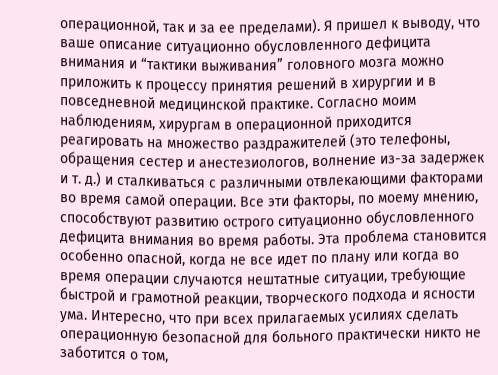операционной, так и за ее пределами). Я пришел к выводу, что ваше описание ситуационно обусловленного дефицита внимания и “тактики выживания” головного мозга можно приложить к процессу принятия решений в хирургии и в повседневной медицинской практике. Согласно моим наблюдениям, хирургам в операционной приходится реагировать на множество раздражителей (это телефоны, обращения сестер и анестезиологов, волнение из-за задержек и т. д.) и сталкиваться с различными отвлекающими факторами во время самой операции. Все эти факторы, по моему мнению, способствуют развитию острого ситуационно обусловленного дефицита внимания во время работы. Эта проблема становится особенно опасной, когда не все идет по плану или когда во время операции случаются нештатные ситуации, требующие быстрой и грамотной реакции, творческого подхода и ясности ума. Интересно, что при всех прилагаемых усилиях сделать операционную безопасной для больного практически никто не заботится о том,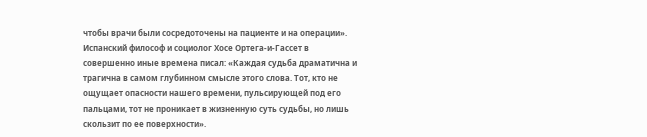чтобы врачи были сосредоточены на пациенте и на операции». Испанский философ и социолог Хосе Ортега-и-Гассет в совершенно иные времена писал: «Каждая судьба драматична и трагична в самом глубинном смысле этого слова. Тот, кто не ощущает опасности нашего времени, пульсирующей под его пальцами, тот не проникает в жизненную суть судьбы, но лишь скользит по ее поверхности».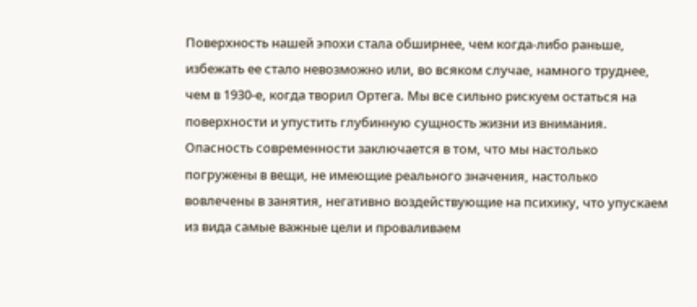Поверхность нашей эпохи стала обширнее, чем когда-либо раньше, избежать ее стало невозможно или, во всяком случае, намного труднее, чем в 1930-е, когда творил Ортега. Мы все сильно рискуем остаться на поверхности и упустить глубинную сущность жизни из внимания. Опасность современности заключается в том, что мы настолько погружены в вещи, не имеющие реального значения, настолько вовлечены в занятия, негативно воздействующие на психику, что упускаем из вида самые важные цели и проваливаем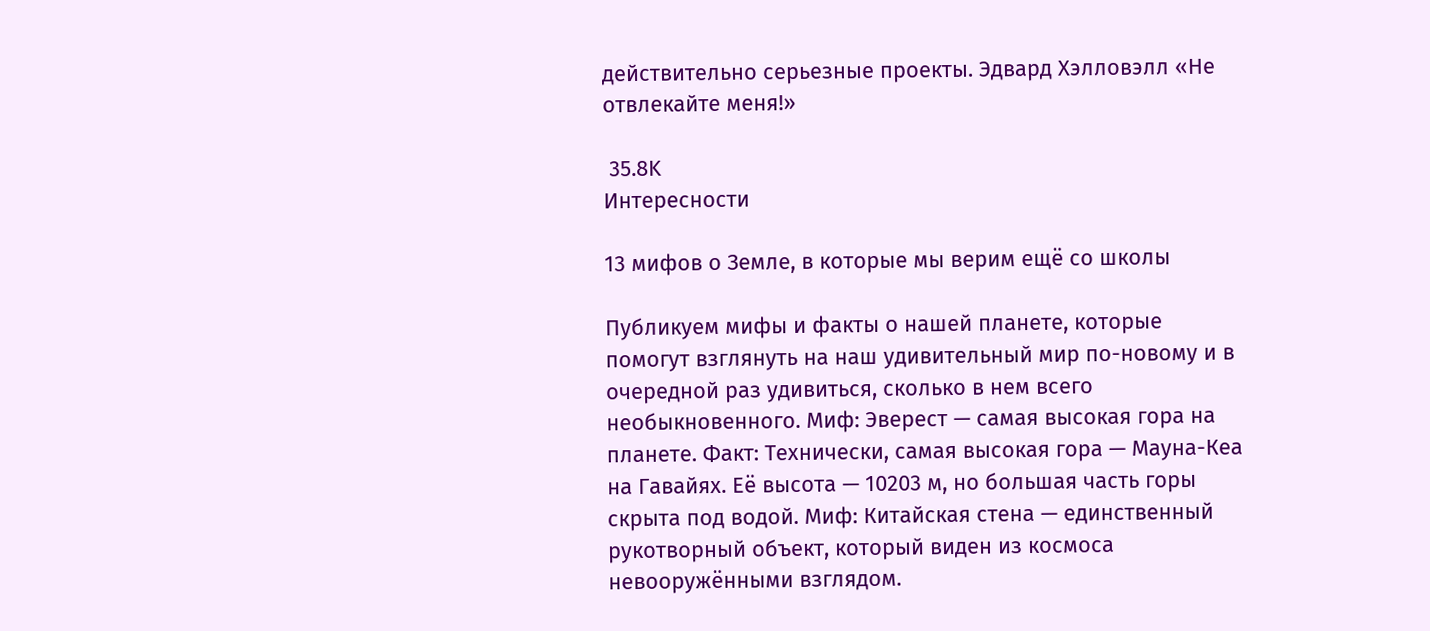действительно серьезные проекты. Эдвард Хэлловэлл «Не отвлекайте меня!»

 35.8K
Интересности

13 мифов о Земле, в которые мы верим ещё со школы

Публикуем мифы и факты о нашей планете, которые помогут взглянуть на наш удивительный мир по-новому и в очередной раз удивиться, сколько в нем всего необыкновенного. Миф: Эверест — самая высокая гора на планете. Факт: Технически, самая высокая гора — Мауна-Кеа на Гавайях. Её высота — 10203 м, но большая часть горы скрыта под водой. Миф: Китайская стена — единственный рукотворный объект, который виден из космоса невооружёнными взглядом.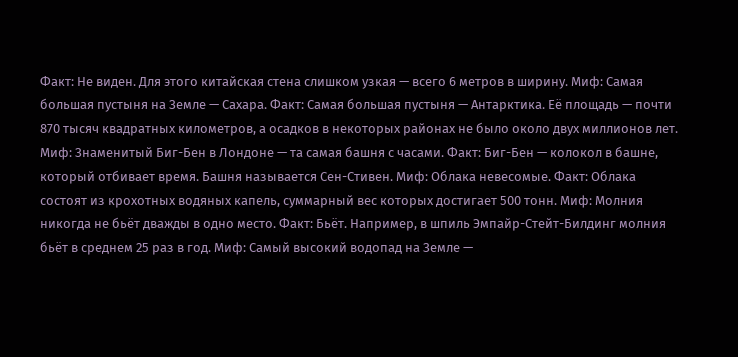Факт: Не виден. Для этого китайская стена слишком узкая — всего 6 метров в ширину. Миф: Самая большая пустыня на Земле — Сахара. Факт: Самая большая пустыня — Антарктика. Её площадь — почти 870 тысяч квадратных километров, а осадков в некоторых районах не было около двух миллионов лет. Миф: Знаменитый Биг-Бен в Лондоне — та самая башня с часами. Факт: Биг-Бен — колокол в башне, который отбивает время. Башня называется Сен-Стивен. Миф: Облака невесомые. Факт: Облака состоят из крохотных водяных капель, суммарный вес которых достигает 500 тонн. Миф: Молния никогда не бьёт дважды в одно место. Факт: Бьёт. Например, в шпиль Эмпайр-Стейт-Билдинг молния бьёт в среднем 25 раз в год. Миф: Самый высокий водопад на Земле —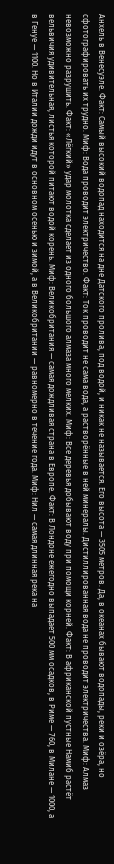Анхель в Венесуэле. Факт: Самый высокий водопад находится на дне Датского пролива, под водой, и никак не называется. Его высота — 3505 метров. Да, в океанах бывают водопады, реки и озёра, но сфотографировать их трудно. Миф: Вода проводит электричество. Факт: Ток проводит не сама вода, а растворённые в ней минералы. Дистиллированная вода не проводит электричества. Миф: Алмаз невозможно разрушить. Факт: «Лёгкий» удар молотка сделает из одного большого алмаза много мелких. Миф: Все деревья добывают воду при помощи корней. Факт: В африканской пустные Намиб растёт вельвичия удивительная, листья которой питают водой корень. Миф: Великобритания — самая дождливая страна в Европе. Факт: В Лондоне ежегодно выпадает 500 мм осадков, в Риме — 760, в Милане — 1000, а в Генуе — 1100. Но в Италии дожди идут в основном осенью и зимой, а в Великобритании — равномерно в течение года. Миф: Нил — самая длинная река на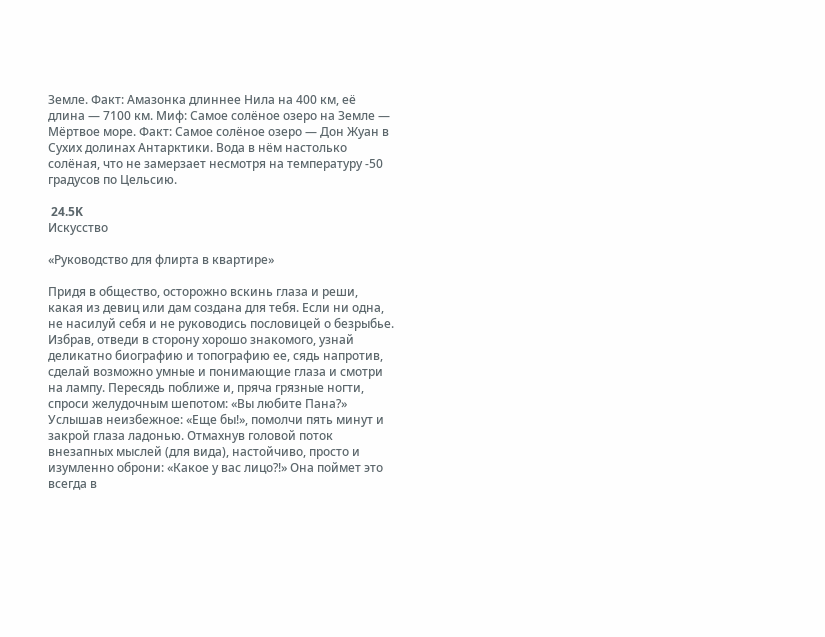Земле. Факт: Амазонка длиннее Нила на 400 км, её длина — 7100 км. Миф: Самое солёное озеро на Земле — Мёртвое море. Факт: Самое солёное озеро — Дон Жуан в Сухих долинах Антарктики. Вода в нём настолько солёная, что не замерзает несмотря на температуру -50 градусов по Цельсию.

 24.5K
Искусство

«Руководство для флирта в квартире»

Придя в общество, осторожно вскинь глаза и реши, какая из девиц или дам создана для тебя. Если ни одна, не насилуй себя и не руководись пословицей о безрыбье. Избрав, отведи в сторону хорошо знакомого, узнай деликатно биографию и топографию ее, сядь напротив, сделай возможно умные и понимающие глаза и смотри на лампу. Пересядь поближе и, пряча грязные ногти, спроси желудочным шепотом: «Вы любите Пана?» Услышав неизбежное: «Еще бы!», помолчи пять минут и закрой глаза ладонью. Отмахнув головой поток внезапных мыслей (для вида), настойчиво, просто и изумленно оброни: «Какое у вас лицо?!» Она поймет это всегда в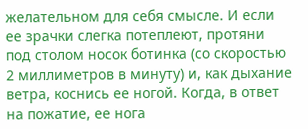желательном для себя смысле. И если ее зрачки слегка потеплеют, протяни под столом носок ботинка (со скоростью 2 миллиметров в минуту) и, как дыхание ветра, коснись ее ногой. Когда, в ответ на пожатие, ее нога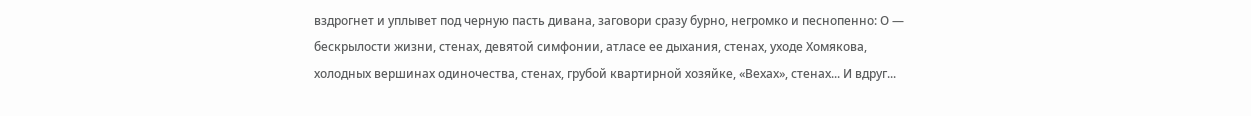вздрогнет и уплывет под черную пасть дивана, заговори сразу бурно, негромко и песнопенно: О — бескрылости жизни, стенах, девятой симфонии, атласе ее дыхания, стенах, уходе Хомякова, холодных вершинах одиночества, стенах, грубой квартирной хозяйке, «Вехах», стенах... И вдруг...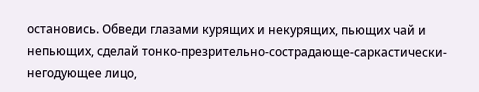остановись. Обведи глазами курящих и некурящих, пьющих чай и непьющих, сделай тонко-презрительно-сострадающе-саркастически-негодующее лицо,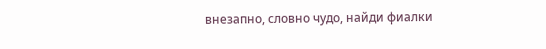внезапно, словно чудо, найди фиалки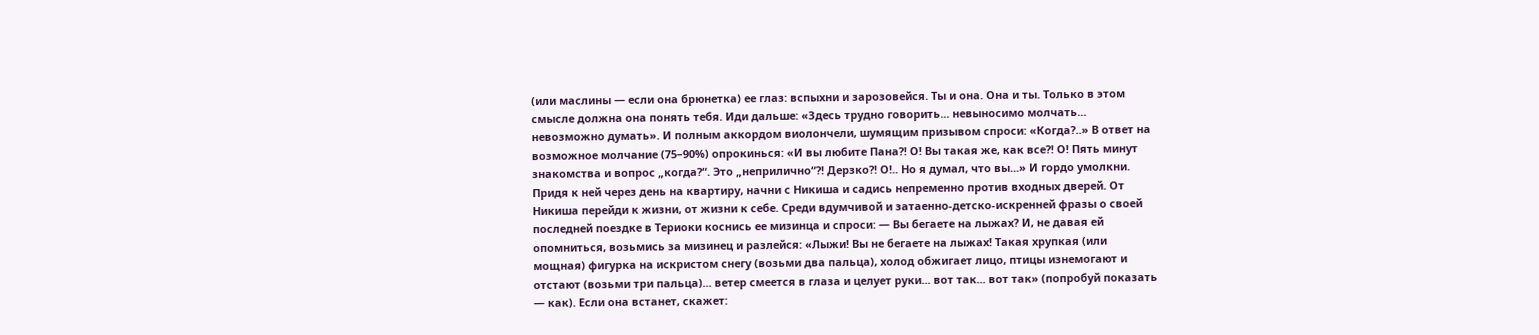(или маслины — если она брюнетка) ее глаз: вспыхни и зарозовейся. Ты и она. Она и ты. Только в этом смысле должна она понять тебя. Иди дальше: «Здесь трудно говорить... невыносимо молчать... невозможно думать». И полным аккордом виолончели, шумящим призывом спроси: «Когда?..» В ответ на возможное молчание (75–90%) опрокинься: «И вы любите Пана?! О! Вы такая же, как все?! О! Пять минут знакомства и вопрос „когда?“. Это „неприлично“?! Дерзко?! О!.. Но я думал, что вы...» И гордо умолкни. Придя к ней через день на квартиру, начни с Никиша и садись непременно против входных дверей. От Никиша перейди к жизни, от жизни к себе. Среди вдумчивой и затаенно-детско-искренней фразы о своей последней поездке в Териоки коснись ее мизинца и спроси: — Вы бегаете на лыжах? И, не давая ей опомниться, возьмись за мизинец и разлейся: «Лыжи! Вы не бегаете на лыжах! Такая хрупкая (или мощная) фигурка на искристом снегу (возьми два пальца), холод обжигает лицо, птицы изнемогают и отстают (возьми три пальца)... ветер смеется в глаза и целует руки... вот так... вот так» (попробуй показать — как). Если она встанет, скажет: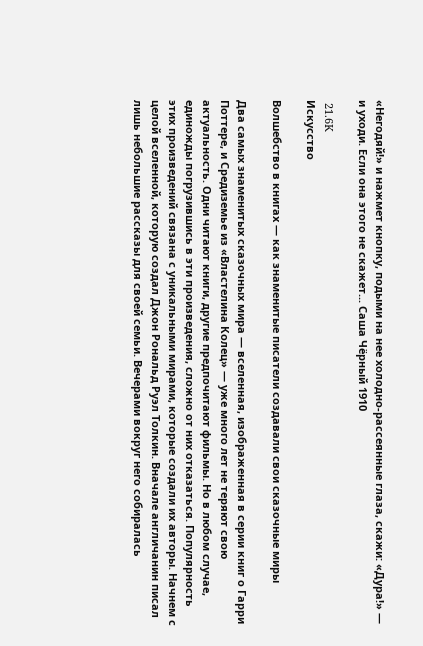«Негодяй!» и нажмет кнопку, подыми на нее холодно-рассеянные глаза, скажи: «Дура!» — и уходи. Если она этого не скажет... Саша Чёрный 1910

 21.6K
Искусство

Волшебство в книгах — как знаменитые писатели создавали свои сказочные миры

Два самых знаменитых сказочных мира — вселенная, изображенная в серии книг о Гарри Поттере, и Средиземье из «Властелина Колец» — уже много лет не теряют свою актуальность. Одни читают книги, другие предпочитают фильмы. Но в любом случае, единожды погрузившись в эти произведения, сложно от них отказаться. Популярность этих произведений связана с уникальными мирами, которые создали их авторы. Начнем с целой вселенной, которую создал Джон Рональд Руэл Толкин. Вначале англичанин писал лишь небольшие рассказы для своей семьи. Вечерами вокруг него собиралась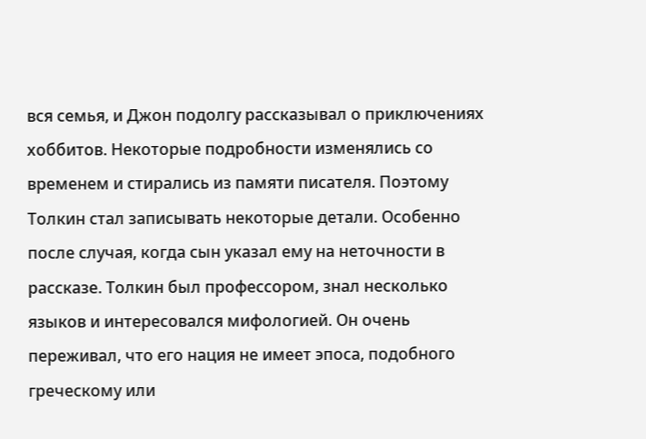вся семья, и Джон подолгу рассказывал о приключениях хоббитов. Некоторые подробности изменялись со временем и стирались из памяти писателя. Поэтому Толкин стал записывать некоторые детали. Особенно после случая, когда сын указал ему на неточности в рассказе. Толкин был профессором, знал несколько языков и интересовался мифологией. Он очень переживал, что его нация не имеет эпоса, подобного греческому или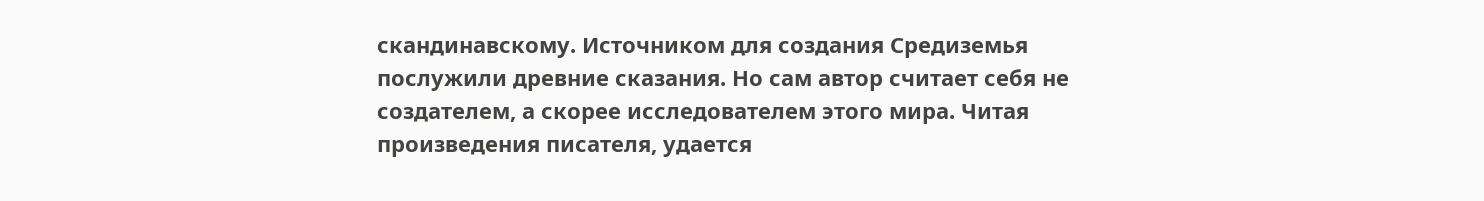скандинавскому. Источником для создания Средиземья послужили древние сказания. Но сам автор считает себя не создателем, а скорее исследователем этого мира. Читая произведения писателя, удается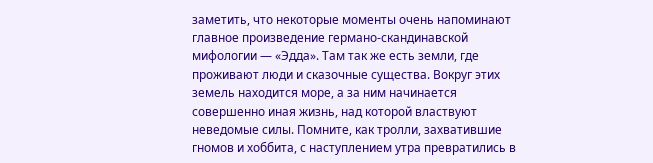заметить, что некоторые моменты очень напоминают главное произведение германо-скандинавской мифологии — «Эдда». Там так же есть земли, где проживают люди и сказочные существа. Вокруг этих земель находится море, а за ним начинается совершенно иная жизнь, над которой властвуют неведомые силы. Помните, как тролли, захватившие гномов и хоббита, с наступлением утра превратились в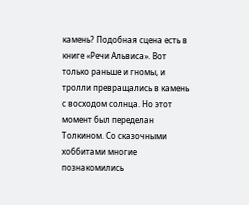камень? Подобная сцена есть в книге «Речи Альвиса». Вот только раньше и гномы, и тролли превращались в камень с восходом солнца. Но этот момент был переделан Толкином. Со сказочными хоббитами многие познакомились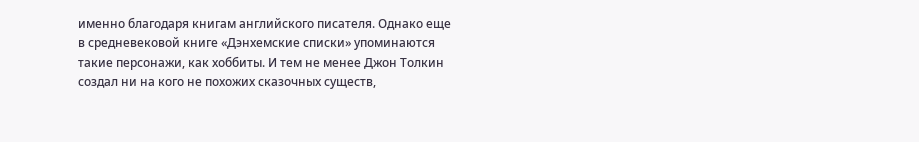именно благодаря книгам английского писателя. Однако еще в средневековой книге «Дэнхемские списки» упоминаются такие персонажи, как хоббиты. И тем не менее Джон Толкин создал ни на кого не похожих сказочных существ,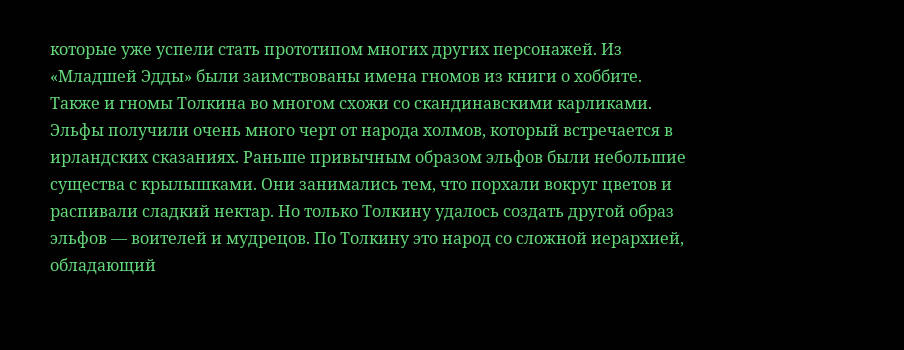которые уже успели стать прототипом многих других персонажей. Из «Младшей Эдды» были заимствованы имена гномов из книги о хоббите. Также и гномы Толкина во многом схожи со скандинавскими карликами. Эльфы получили очень много черт от народа холмов, который встречается в ирландских сказаниях. Раньше привычным образом эльфов были небольшие существа с крылышками. Они занимались тем, что порхали вокруг цветов и распивали сладкий нектар. Но только Толкину удалось создать другой образ эльфов — воителей и мудрецов. По Толкину это народ со сложной иерархией, обладающий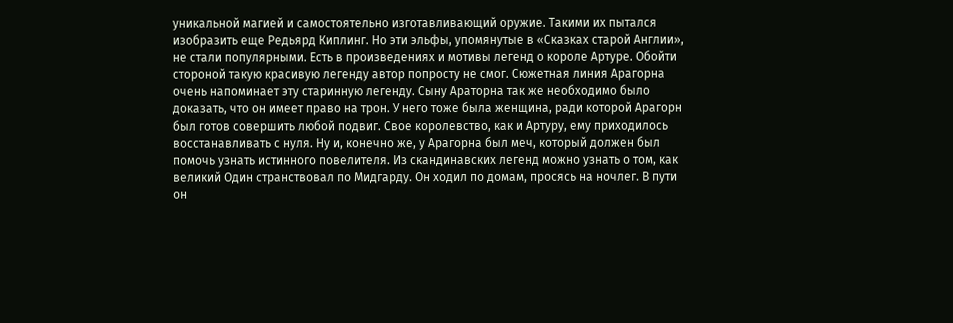уникальной магией и самостоятельно изготавливающий оружие. Такими их пытался изобразить еще Редьярд Киплинг. Но эти эльфы, упомянутые в «Сказках старой Англии», не стали популярными. Есть в произведениях и мотивы легенд о короле Артуре. Обойти стороной такую красивую легенду автор попросту не смог. Сюжетная линия Арагорна очень напоминает эту старинную легенду. Сыну Араторна так же необходимо было доказать, что он имеет право на трон. У него тоже была женщина, ради которой Арагорн был готов совершить любой подвиг. Свое королевство, как и Артуру, ему приходилось восстанавливать с нуля. Ну и, конечно же, у Арагорна был меч, который должен был помочь узнать истинного повелителя. Из скандинавских легенд можно узнать о том, как великий Один странствовал по Мидгарду. Он ходил по домам, просясь на ночлег. В пути он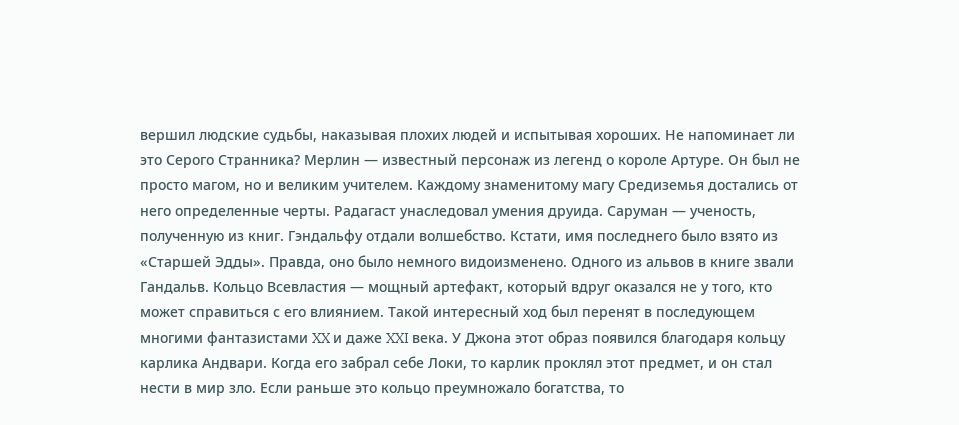вершил людские судьбы, наказывая плохих людей и испытывая хороших. Не напоминает ли это Серого Странника? Мерлин — известный персонаж из легенд о короле Артуре. Он был не просто магом, но и великим учителем. Каждому знаменитому магу Средиземья достались от него определенные черты. Радагаст унаследовал умения друида. Саруман — ученость, полученную из книг. Гэндальфу отдали волшебство. Кстати, имя последнего было взято из «Старшей Эдды». Правда, оно было немного видоизменено. Одного из альвов в книге звали Гандальв. Кольцо Всевластия — мощный артефакт, который вдруг оказался не у того, кто может справиться с его влиянием. Такой интересный ход был перенят в последующем многими фантазистами XX и даже XXI века. У Джона этот образ появился благодаря кольцу карлика Андвари. Когда его забрал себе Локи, то карлик проклял этот предмет, и он стал нести в мир зло. Если раньше это кольцо преумножало богатства, то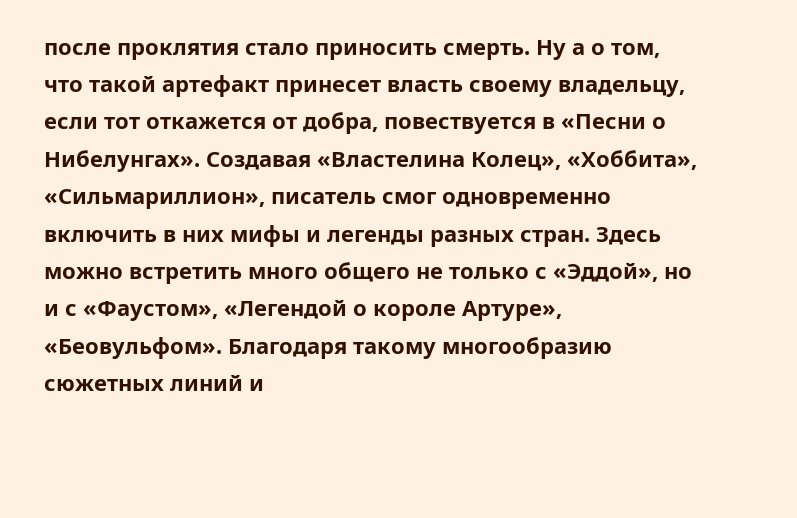после проклятия стало приносить смерть. Ну а о том, что такой артефакт принесет власть своему владельцу, если тот откажется от добра, повествуется в «Песни о Нибелунгах». Создавая «Властелина Колец», «Хоббита», «Сильмариллион», писатель смог одновременно включить в них мифы и легенды разных стран. Здесь можно встретить много общего не только с «Эддой», но и с «Фаустом», «Легендой о короле Артуре», «Беовульфом». Благодаря такому многообразию сюжетных линий и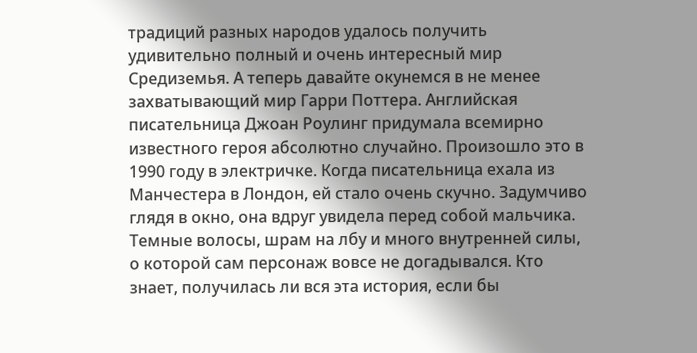традиций разных народов удалось получить удивительно полный и очень интересный мир Средиземья. А теперь давайте окунемся в не менее захватывающий мир Гарри Поттера. Английская писательница Джоан Роулинг придумала всемирно известного героя абсолютно случайно. Произошло это в 1990 году в электричке. Когда писательница ехала из Манчестера в Лондон, ей стало очень скучно. Задумчиво глядя в окно, она вдруг увидела перед собой мальчика. Темные волосы, шрам на лбу и много внутренней силы, о которой сам персонаж вовсе не догадывался. Кто знает, получилась ли вся эта история, если бы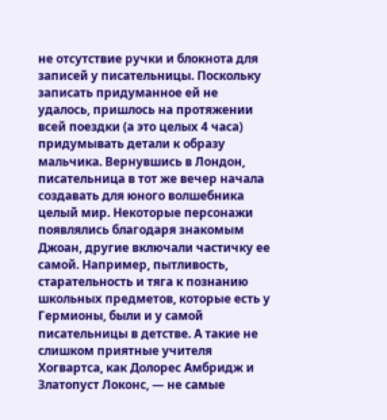не отсутствие ручки и блокнота для записей у писательницы. Поскольку записать придуманное ей не удалось, пришлось на протяжении всей поездки (а это целых 4 часа) придумывать детали к образу мальчика. Вернувшись в Лондон, писательница в тот же вечер начала создавать для юного волшебника целый мир. Некоторые персонажи появлялись благодаря знакомым Джоан, другие включали частичку ее самой. Например, пытливость, старательность и тяга к познанию школьных предметов, которые есть у Гермионы, были и у самой писательницы в детстве. А такие не слишком приятные учителя Хогвартса, как Долорес Амбридж и Златопуст Локонс, — не самые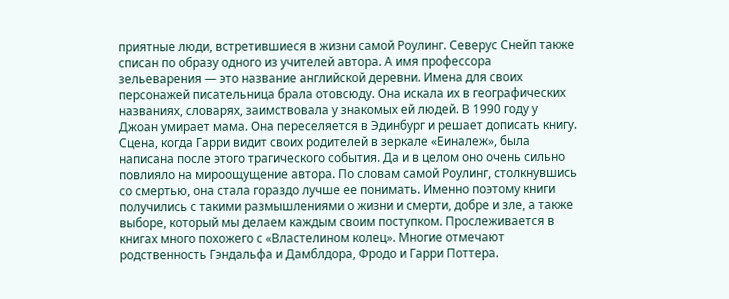приятные люди, встретившиеся в жизни самой Роулинг. Северус Снейп также списан по образу одного из учителей автора. А имя профессора зельеварения — это название английской деревни. Имена для своих персонажей писательница брала отовсюду. Она искала их в географических названиях, словарях, заимствовала у знакомых ей людей. В 1990 году у Джоан умирает мама. Она переселяется в Эдинбург и решает дописать книгу. Сцена, когда Гарри видит своих родителей в зеркале «Еиналеж», была написана после этого трагического события. Да и в целом оно очень сильно повлияло на мироощущение автора. По словам самой Роулинг, столкнувшись со смертью, она стала гораздо лучше ее понимать. Именно поэтому книги получились с такими размышлениями о жизни и смерти, добре и зле, а также выборе, который мы делаем каждым своим поступком. Прослеживается в книгах много похожего с «Властелином колец». Многие отмечают родственность Гэндальфа и Дамблдора, Фродо и Гарри Поттера.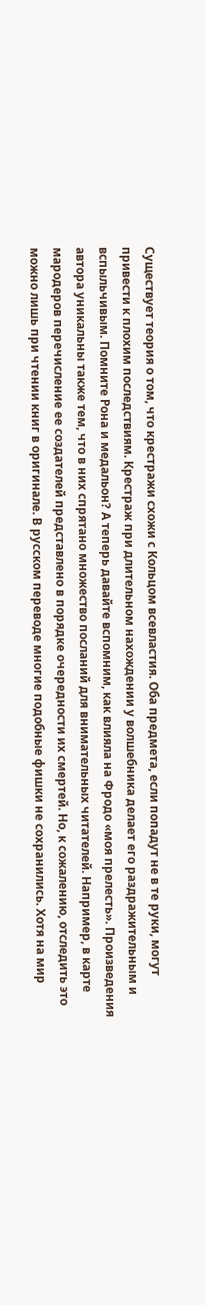Существует теория о том, что крестражи схожи с Кольцом всевластия. Оба предмета, если попадут не в те руки, могут привести к плохим последствиям. Крестраж при длительном нахождении у волшебника делает его раздражительным и вспыльчивым. Помните Рона и медальон? А теперь давайте вспомним, как влияла на Фродо «моя прелесть». Произведения автора уникальны также тем, что в них спрятано множество посланий для внимательных читателей. Например, в карте мародеров перечисление ее создателей представлено в порядке очередности их смертей. Но, к сожалению, отследить это можно лишь при чтении книг в оригинале. В русском переводе многие подобные фишки не сохранились. Хотя на мир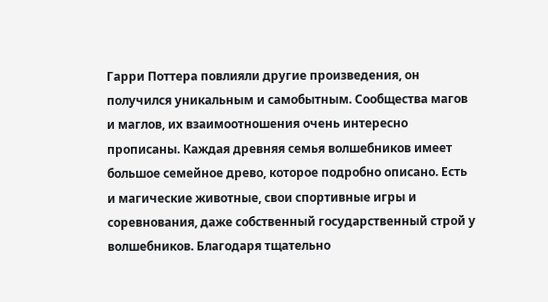Гарри Поттера повлияли другие произведения, он получился уникальным и самобытным. Сообщества магов и маглов, их взаимоотношения очень интересно прописаны. Каждая древняя семья волшебников имеет большое семейное древо, которое подробно описано. Есть и магические животные, свои спортивные игры и соревнования, даже собственный государственный строй у волшебников. Благодаря тщательно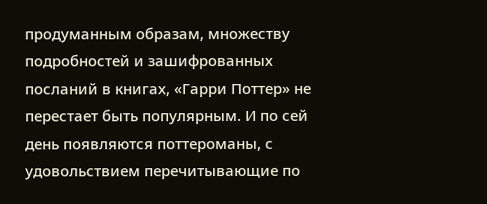продуманным образам, множеству подробностей и зашифрованных посланий в книгах, «Гарри Поттер» не перестает быть популярным. И по сей день появляются поттероманы, с удовольствием перечитывающие по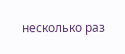несколько раз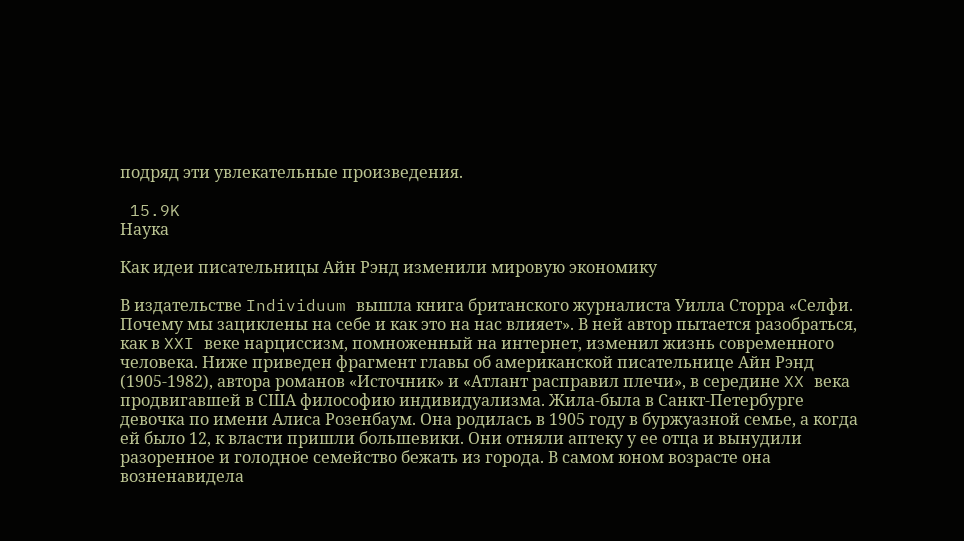подряд эти увлекательные произведения.

 15.9K
Наука

Как идеи писательницы Айн Рэнд изменили мировую экономику

В издательстве Individuum вышла книга британского журналиста Уилла Сторра «Селфи. Почему мы зациклены на себе и как это на нас влияет». В ней автор пытается разобраться, как в XXI веке нарциссизм, помноженный на интернет, изменил жизнь современного человека. Ниже приведен фрагмент главы об американской писательнице Айн Рэнд (1905-1982), автора романов «Источник» и «Атлант расправил плечи», в середине XX века продвигавшей в США философию индивидуализма. Жила-была в Санкт-Петербурге девочка по имени Алиса Розенбаум. Она родилась в 1905 году в буржуазной семье, а когда ей было 12, к власти пришли большевики. Они отняли аптеку у ее отца и вынудили разоренное и голодное семейство бежать из города. В самом юном возрасте она возненавидела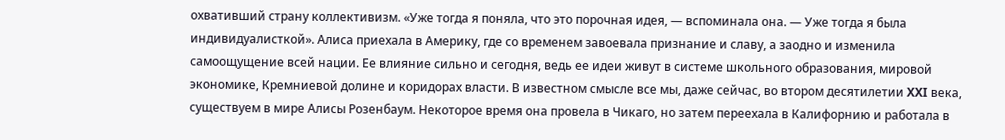охвативший страну коллективизм. «Уже тогда я поняла, что это порочная идея, — вспоминала она. — Уже тогда я была индивидуалисткой». Алиса приехала в Америку, где со временем завоевала признание и славу, а заодно и изменила самоощущение всей нации. Ее влияние сильно и сегодня, ведь ее идеи живут в системе школьного образования, мировой экономике, Кремниевой долине и коридорах власти. В известном смысле все мы, даже сейчас, во втором десятилетии XXI века, существуем в мире Алисы Розенбаум. Некоторое время она провела в Чикаго, но затем переехала в Калифорнию и работала в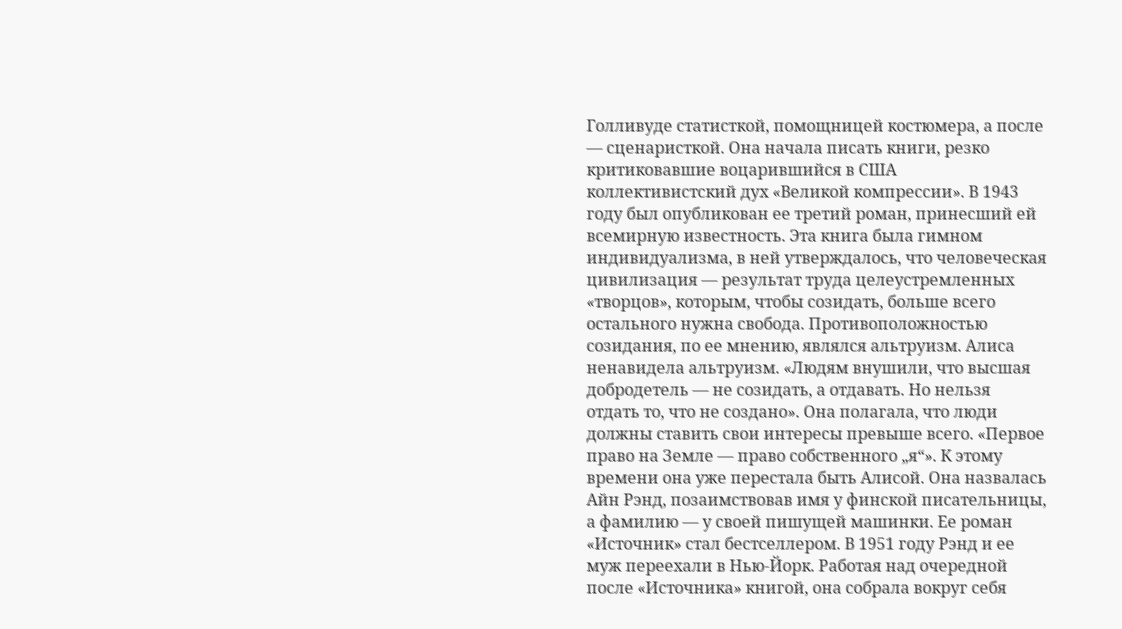Голливуде статисткой, помощницей костюмера, а после — сценаристкой. Она начала писать книги, резко критиковавшие воцарившийся в США коллективистский дух «Великой компрессии». В 1943 году был опубликован ее третий роман, принесший ей всемирную известность. Эта книга была гимном индивидуализма, в ней утверждалось, что человеческая цивилизация — результат труда целеустремленных «творцов», которым, чтобы созидать, больше всего остального нужна свобода. Противоположностью созидания, по ее мнению, являлся альтруизм. Алиса ненавидела альтруизм. «Людям внушили, что высшая добродетель — не созидать, а отдавать. Но нельзя отдать то, что не создано». Она полагала, что люди должны ставить свои интересы превыше всего. «Первое право на Земле — право собственного „я“». К этому времени она уже перестала быть Алисой. Она назвалась Айн Рэнд, позаимствовав имя у финской писательницы, а фамилию — у своей пишущей машинки. Ее роман «Источник» стал бестселлером. В 1951 году Рэнд и ее муж переехали в Нью-Йорк. Работая над очередной после «Источника» книгой, она собрала вокруг себя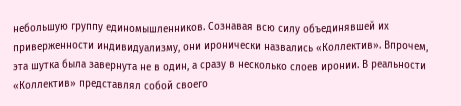небольшую группу единомышленников. Сознавая всю силу объединявшей их приверженности индивидуализму, они иронически назвались «Коллектив». Впрочем, эта шутка была завернута не в один, а сразу в несколько слоев иронии. В реальности «Коллектив» представлял собой своего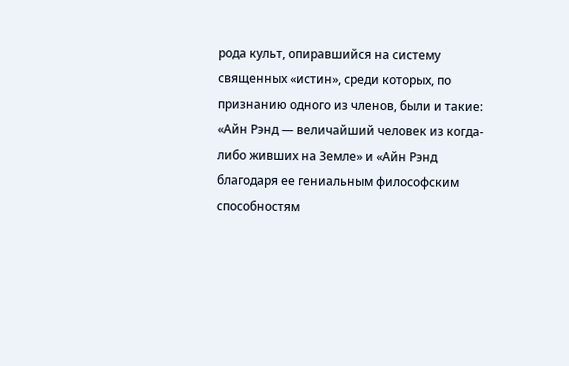рода культ, опиравшийся на систему священных «истин», среди которых, по признанию одного из членов, были и такие: «Айн Рэнд — величайший человек из когда-либо живших на Земле» и «Айн Рэнд благодаря ее гениальным философским способностям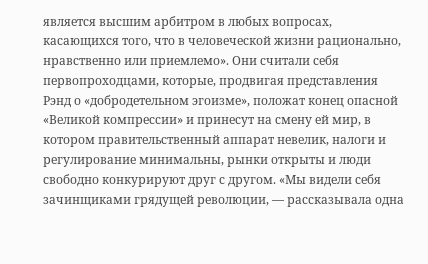является высшим арбитром в любых вопросах, касающихся того, что в человеческой жизни рационально, нравственно или приемлемо». Они считали себя первопроходцами, которые, продвигая представления Рэнд о «добродетельном эгоизме», положат конец опасной «Великой компрессии» и принесут на смену ей мир, в котором правительственный аппарат невелик, налоги и регулирование минимальны, рынки открыты и люди свободно конкурируют друг с другом. «Мы видели себя зачинщиками грядущей революции, — рассказывала одна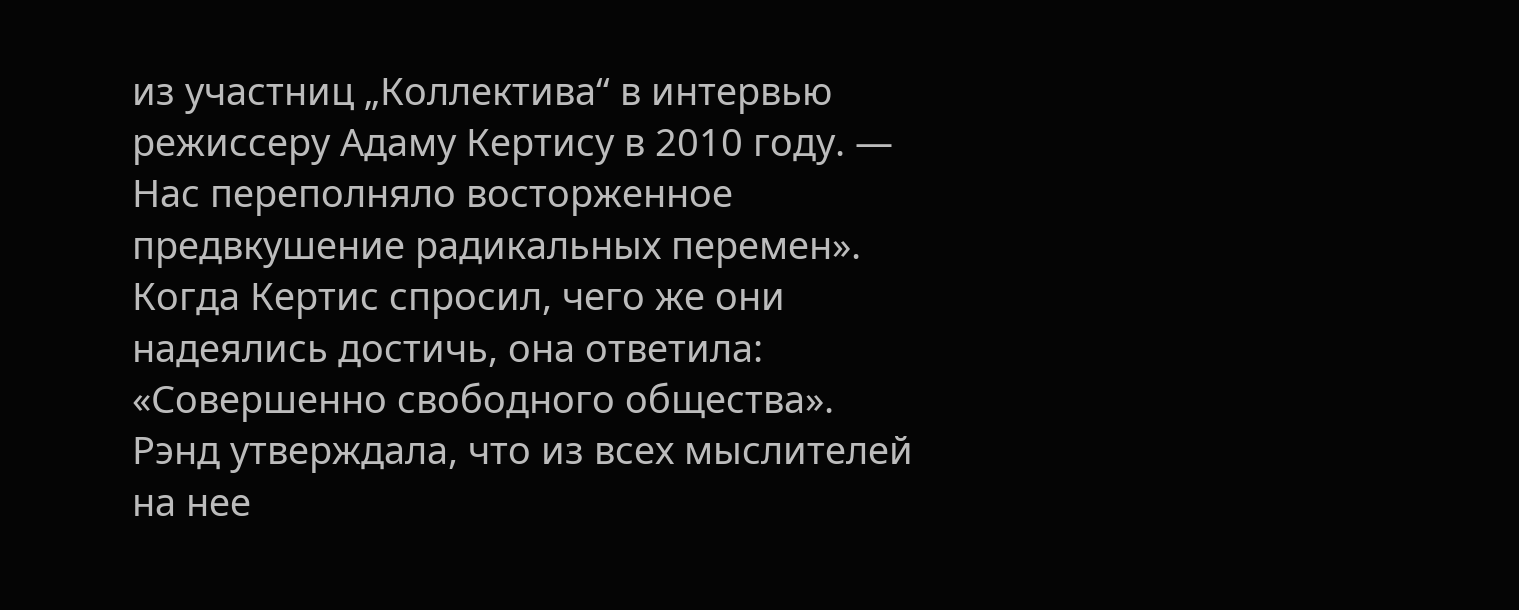из участниц „Коллектива“ в интервью режиссеру Адаму Кертису в 2010 году. — Нас переполняло восторженное предвкушение радикальных перемен». Когда Кертис спросил, чего же они надеялись достичь, она ответила: «Совершенно свободного общества». Рэнд утверждала, что из всех мыслителей на нее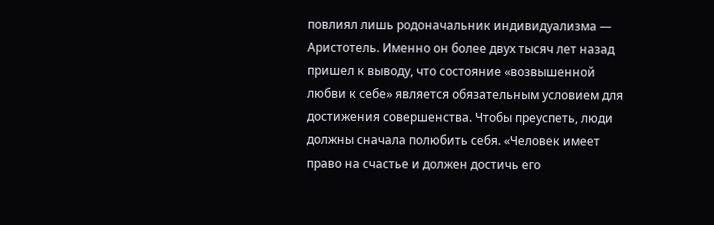повлиял лишь родоначальник индивидуализма — Аристотель. Именно он более двух тысяч лет назад пришел к выводу, что состояние «возвышенной любви к себе» является обязательным условием для достижения совершенства. Чтобы преуспеть, люди должны сначала полюбить себя. «Человек имеет право на счастье и должен достичь его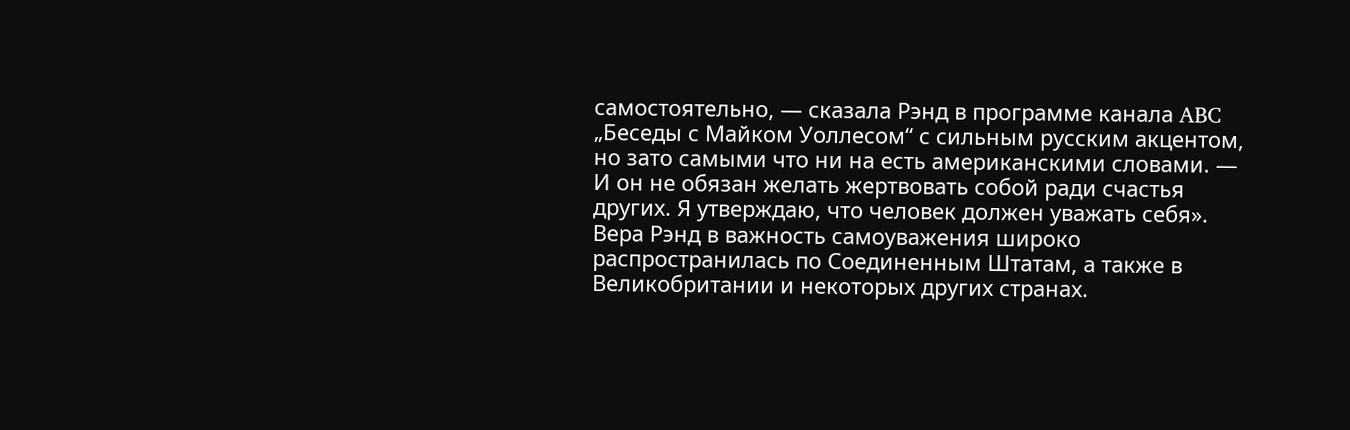самостоятельно, — сказала Рэнд в программе канала ABC „Беседы с Майком Уоллесом“ с сильным русским акцентом, но зато самыми что ни на есть американскими словами. — И он не обязан желать жертвовать собой ради счастья других. Я утверждаю, что человек должен уважать себя». Вера Рэнд в важность самоуважения широко распространилась по Соединенным Штатам, а также в Великобритании и некоторых других странах.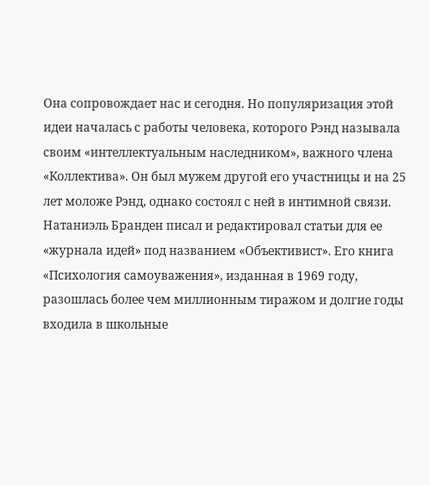Она сопровождает нас и сегодня. Но популяризация этой идеи началась с работы человека, которого Рэнд называла своим «интеллектуальным наследником», важного члена «Коллектива». Он был мужем другой его участницы и на 25 лет моложе Рэнд, однако состоял с ней в интимной связи. Натаниэль Бранден писал и редактировал статьи для ее «журнала идей» под названием «Объективист». Его книга «Психология самоуважения», изданная в 1969 году, разошлась более чем миллионным тиражом и долгие годы входила в школьные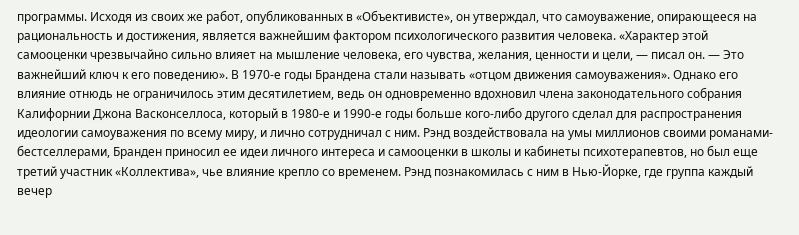программы. Исходя из своих же работ, опубликованных в «Объективисте», он утверждал, что самоуважение, опирающееся на рациональность и достижения, является важнейшим фактором психологического развития человека. «Характер этой самооценки чрезвычайно сильно влияет на мышление человека, его чувства, желания, ценности и цели, — писал он. — Это важнейший ключ к его поведению». В 1970-е годы Брандена стали называть «отцом движения самоуважения». Однако его влияние отнюдь не ограничилось этим десятилетием, ведь он одновременно вдохновил члена законодательного собрания Калифорнии Джона Васконселлоса, который в 1980-е и 1990-е годы больше кого-либо другого сделал для распространения идеологии самоуважения по всему миру, и лично сотрудничал с ним. Рэнд воздействовала на умы миллионов своими романами-бестселлерами, Бранден приносил ее идеи личного интереса и самооценки в школы и кабинеты психотерапевтов, но был еще третий участник «Коллектива», чье влияние крепло со временем. Рэнд познакомилась с ним в Нью-Йорке, где группа каждый вечер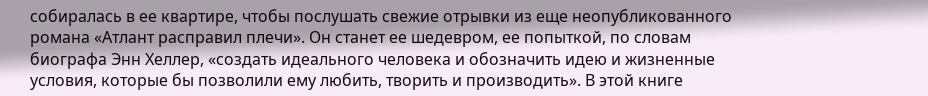собиралась в ее квартире, чтобы послушать свежие отрывки из еще неопубликованного романа «Атлант расправил плечи». Он станет ее шедевром, ее попыткой, по словам биографа Энн Хеллер, «создать идеального человека и обозначить идею и жизненные условия, которые бы позволили ему любить, творить и производить». В этой книге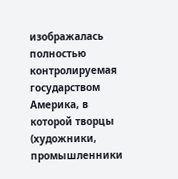изображалась полностью контролируемая государством Америка, в которой творцы (художники, промышленники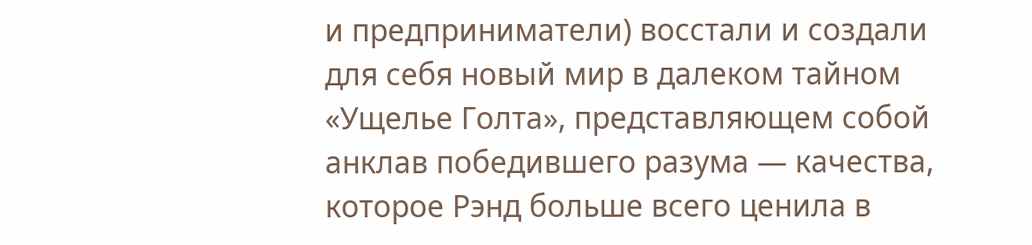и предприниматели) восстали и создали для себя новый мир в далеком тайном «Ущелье Голта», представляющем собой анклав победившего разума — качества, которое Рэнд больше всего ценила в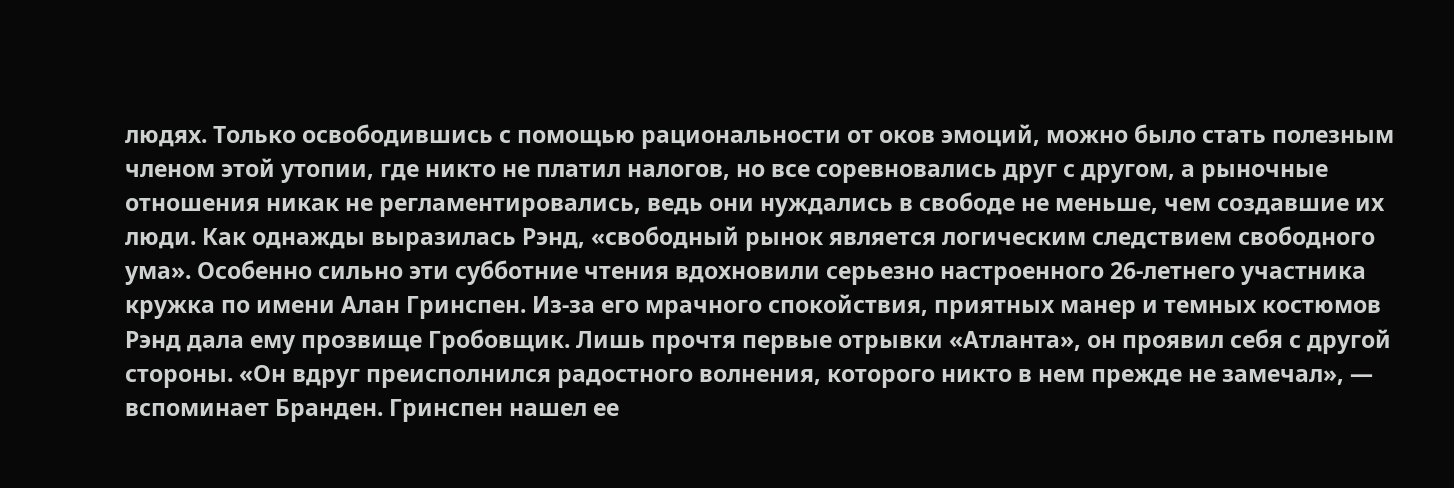людях. Только освободившись с помощью рациональности от оков эмоций, можно было стать полезным членом этой утопии, где никто не платил налогов, но все соревновались друг с другом, а рыночные отношения никак не регламентировались, ведь они нуждались в свободе не меньше, чем создавшие их люди. Как однажды выразилась Рэнд, «свободный рынок является логическим следствием свободного ума». Особенно сильно эти субботние чтения вдохновили серьезно настроенного 26-летнего участника кружка по имени Алан Гринспен. Из-за его мрачного спокойствия, приятных манер и темных костюмов Рэнд дала ему прозвище Гробовщик. Лишь прочтя первые отрывки «Атланта», он проявил себя с другой стороны. «Он вдруг преисполнился радостного волнения, которого никто в нем прежде не замечал», — вспоминает Бранден. Гринспен нашел ее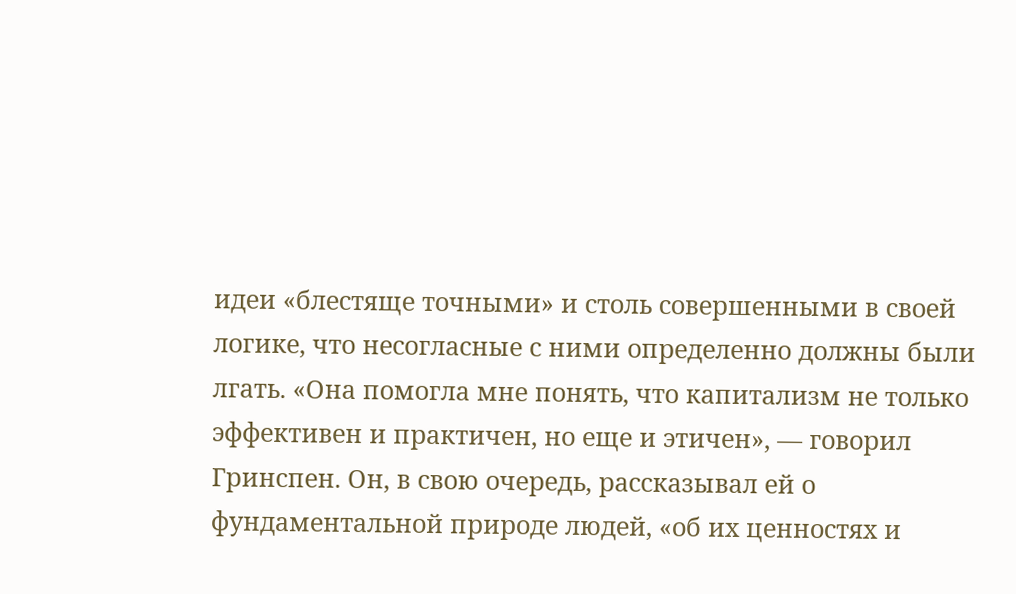идеи «блестяще точными» и столь совершенными в своей логике, что несогласные с ними определенно должны были лгать. «Она помогла мне понять, что капитализм не только эффективен и практичен, но еще и этичен», — говорил Гринспен. Он, в свою очередь, рассказывал ей о фундаментальной природе людей, «об их ценностях и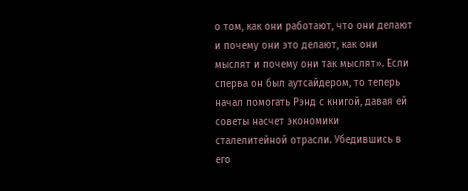о том, как они работают, что они делают и почему они это делают, как они мыслят и почему они так мыслят». Если сперва он был аутсайдером, то теперь начал помогать Рэнд с книгой, давая ей советы насчет экономики сталелитейной отрасли. Убедившись в его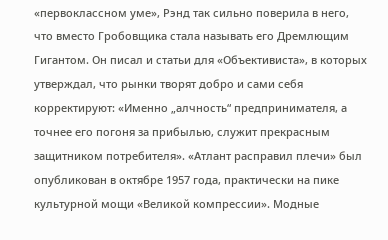«первоклассном уме», Рэнд так сильно поверила в него, что вместо Гробовщика стала называть его Дремлющим Гигантом. Он писал и статьи для «Объективиста», в которых утверждал, что рынки творят добро и сами себя корректируют: «Именно „алчность“ предпринимателя, а точнее его погоня за прибылью, служит прекрасным защитником потребителя». «Атлант расправил плечи» был опубликован в октябре 1957 года, практически на пике культурной мощи «Великой компрессии». Модные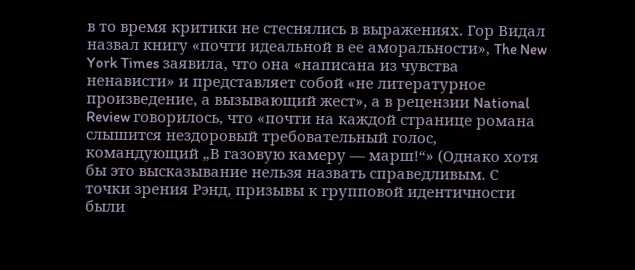в то время критики не стеснялись в выражениях. Гор Видал назвал книгу «почти идеальной в ее аморальности», The New York Times заявила, что она «написана из чувства ненависти» и представляет собой «не литературное произведение, а вызывающий жест», а в рецензии National Review говорилось, что «почти на каждой странице романа слышится нездоровый требовательный голос, командующий „В газовую камеру — марш!“» (Однако хотя бы это высказывание нельзя назвать справедливым. С точки зрения Рэнд, призывы к групповой идентичности были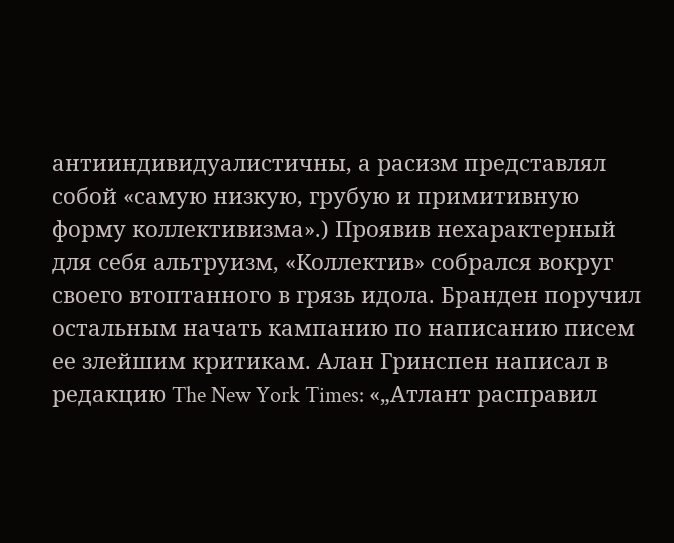антииндивидуалистичны, а расизм представлял собой «самую низкую, грубую и примитивную форму коллективизма».) Проявив нехарактерный для себя альтруизм, «Коллектив» собрался вокруг своего втоптанного в грязь идола. Бранден поручил остальным начать кампанию по написанию писем ее злейшим критикам. Алан Гринспен написал в редакцию The New York Times: «„Атлант расправил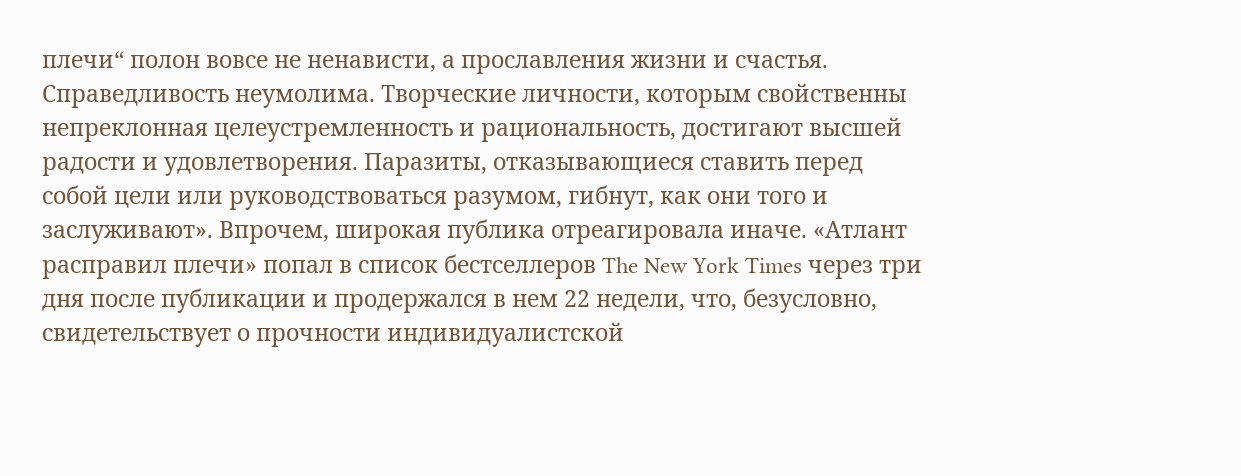плечи“ полон вовсе не ненависти, а прославления жизни и счастья. Справедливость неумолима. Творческие личности, которым свойственны непреклонная целеустремленность и рациональность, достигают высшей радости и удовлетворения. Паразиты, отказывающиеся ставить перед собой цели или руководствоваться разумом, гибнут, как они того и заслуживают». Впрочем, широкая публика отреагировала иначе. «Атлант расправил плечи» попал в список бестселлеров The New York Times через три дня после публикации и продержался в нем 22 недели, что, безусловно, свидетельствует о прочности индивидуалистской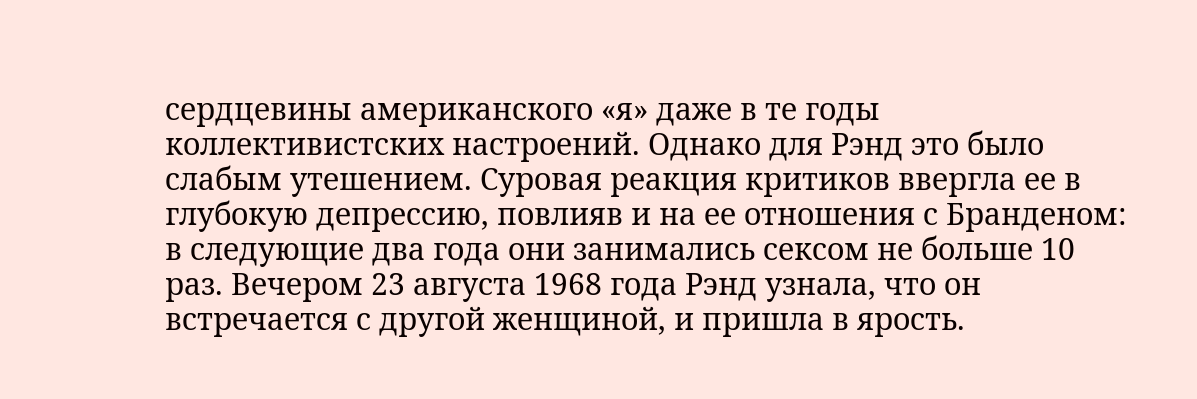сердцевины американского «я» даже в те годы коллективистских настроений. Однако для Рэнд это было слабым утешением. Суровая реакция критиков ввергла ее в глубокую депрессию, повлияв и на ее отношения с Бранденом: в следующие два года они занимались сексом не больше 10 раз. Вечером 23 августа 1968 года Рэнд узнала, что он встречается с другой женщиной, и пришла в ярость.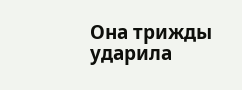Она трижды ударила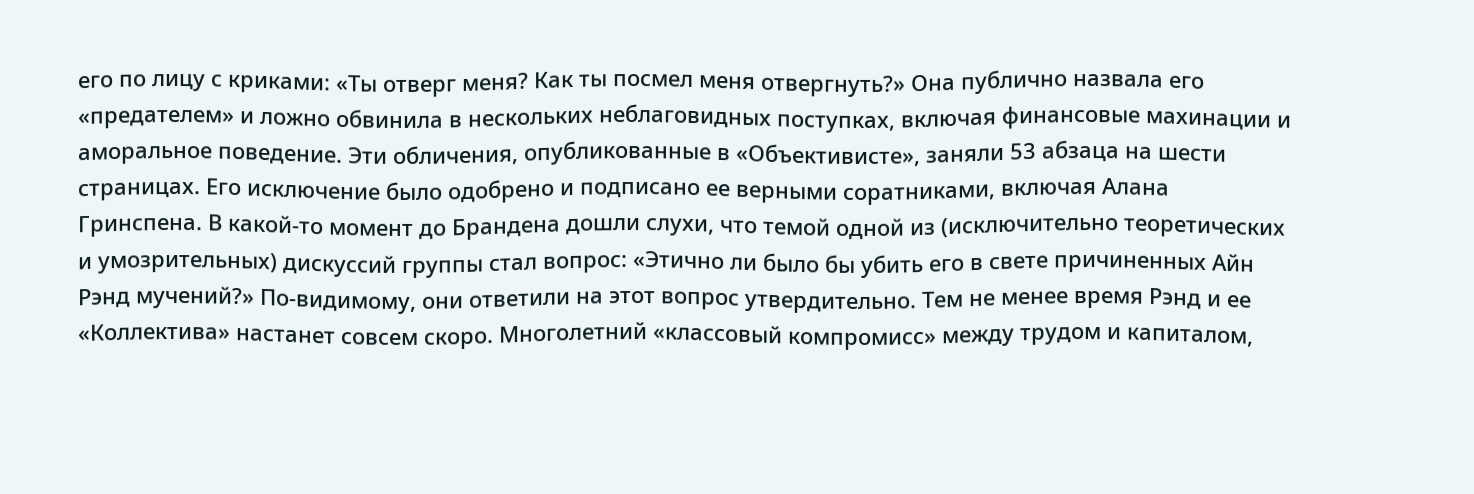его по лицу с криками: «Ты отверг меня? Как ты посмел меня отвергнуть?» Она публично назвала его «предателем» и ложно обвинила в нескольких неблаговидных поступках, включая финансовые махинации и аморальное поведение. Эти обличения, опубликованные в «Объективисте», заняли 53 абзаца на шести страницах. Его исключение было одобрено и подписано ее верными соратниками, включая Алана Гринспена. В какой-то момент до Брандена дошли слухи, что темой одной из (исключительно теоретических и умозрительных) дискуссий группы стал вопрос: «Этично ли было бы убить его в свете причиненных Айн Рэнд мучений?» По-видимому, они ответили на этот вопрос утвердительно. Тем не менее время Рэнд и ее «Коллектива» настанет совсем скоро. Многолетний «классовый компромисс» между трудом и капиталом,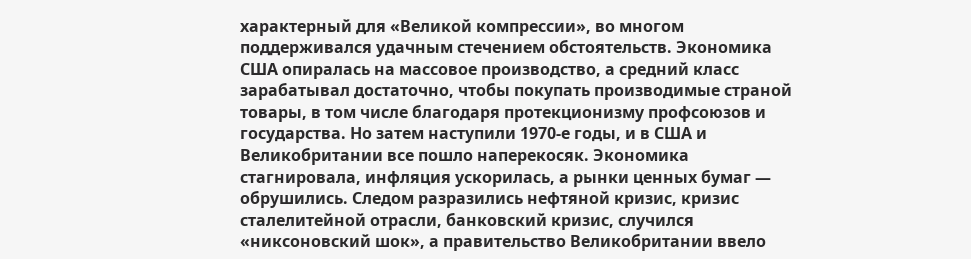характерный для «Великой компрессии», во многом поддерживался удачным стечением обстоятельств. Экономика США опиралась на массовое производство, а средний класс зарабатывал достаточно, чтобы покупать производимые страной товары, в том числе благодаря протекционизму профсоюзов и государства. Но затем наступили 1970-е годы, и в США и Великобритании все пошло наперекосяк. Экономика стагнировала, инфляция ускорилась, а рынки ценных бумаг — обрушились. Следом разразились нефтяной кризис, кризис сталелитейной отрасли, банковский кризис, случился «никсоновский шок», а правительство Великобритании ввело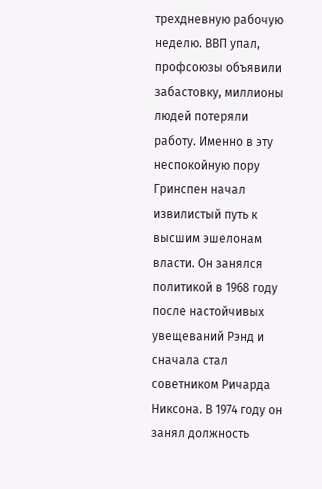трехдневную рабочую неделю. ВВП упал, профсоюзы объявили забастовку, миллионы людей потеряли работу. Именно в эту неспокойную пору Гринспен начал извилистый путь к высшим эшелонам власти. Он занялся политикой в 1968 году после настойчивых увещеваний Рэнд и сначала стал советником Ричарда Никсона. В 1974 году он занял должность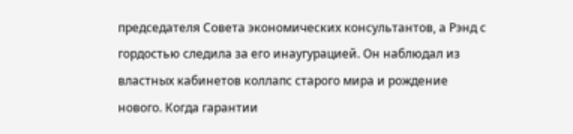председателя Совета экономических консультантов, а Рэнд с гордостью следила за его инаугурацией. Он наблюдал из властных кабинетов коллапс старого мира и рождение нового. Когда гарантии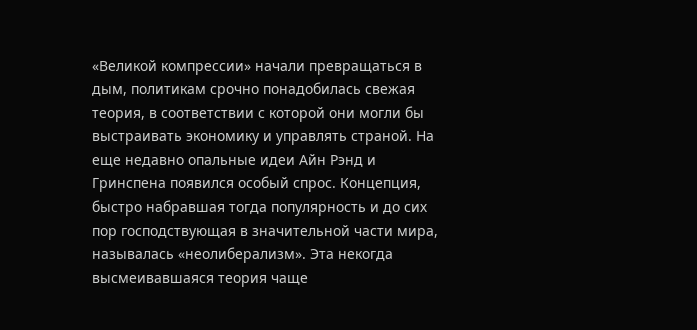«Великой компрессии» начали превращаться в дым, политикам срочно понадобилась свежая теория, в соответствии с которой они могли бы выстраивать экономику и управлять страной. На еще недавно опальные идеи Айн Рэнд и Гринспена появился особый спрос. Концепция, быстро набравшая тогда популярность и до сих пор господствующая в значительной части мира, называлась «неолиберализм». Эта некогда высмеивавшаяся теория чаще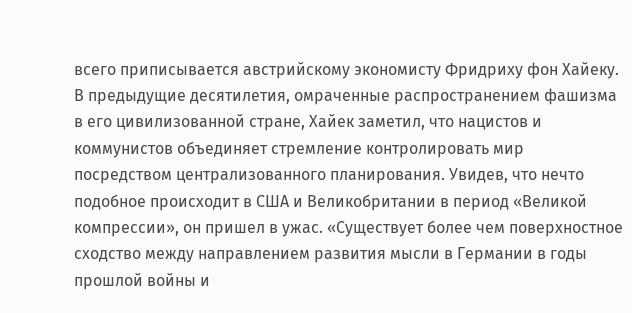всего приписывается австрийскому экономисту Фридриху фон Хайеку. В предыдущие десятилетия, омраченные распространением фашизма в его цивилизованной стране, Хайек заметил, что нацистов и коммунистов объединяет стремление контролировать мир посредством централизованного планирования. Увидев, что нечто подобное происходит в США и Великобритании в период «Великой компрессии», он пришел в ужас. «Существует более чем поверхностное сходство между направлением развития мысли в Германии в годы прошлой войны и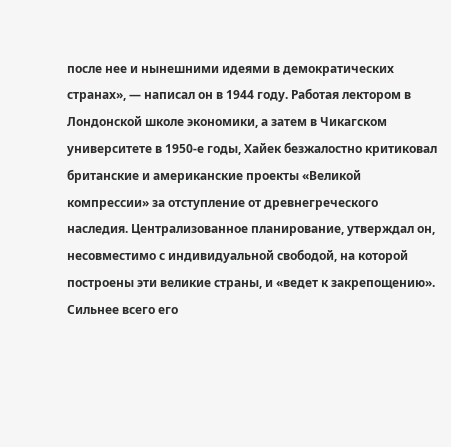после нее и нынешними идеями в демократических странах», — написал он в 1944 году. Работая лектором в Лондонской школе экономики, а затем в Чикагском университете в 1950-е годы, Хайек безжалостно критиковал британские и американские проекты «Великой компрессии» за отступление от древнегреческого наследия. Централизованное планирование, утверждал он, несовместимо с индивидуальной свободой, на которой построены эти великие страны, и «ведет к закрепощению». Сильнее всего его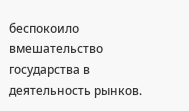беспокоило вмешательство государства в деятельность рынков.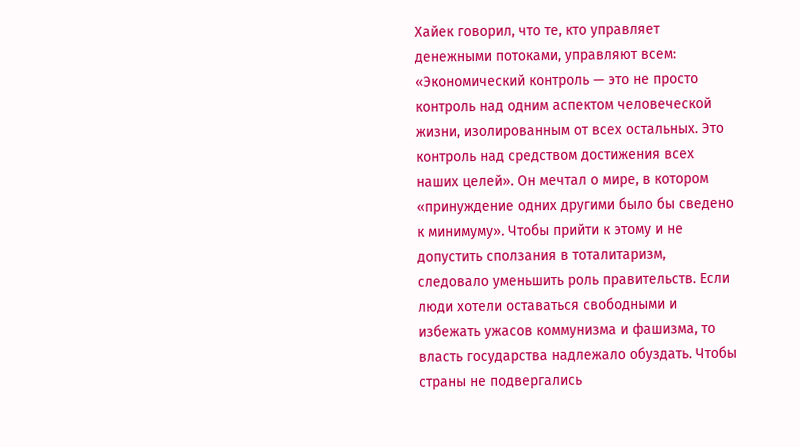Хайек говорил, что те, кто управляет денежными потоками, управляют всем: «Экономический контроль — это не просто контроль над одним аспектом человеческой жизни, изолированным от всех остальных. Это контроль над средством достижения всех наших целей». Он мечтал о мире, в котором «принуждение одних другими было бы сведено к минимуму». Чтобы прийти к этому и не допустить сползания в тоталитаризм, следовало уменьшить роль правительств. Если люди хотели оставаться свободными и избежать ужасов коммунизма и фашизма, то власть государства надлежало обуздать. Чтобы страны не подвергались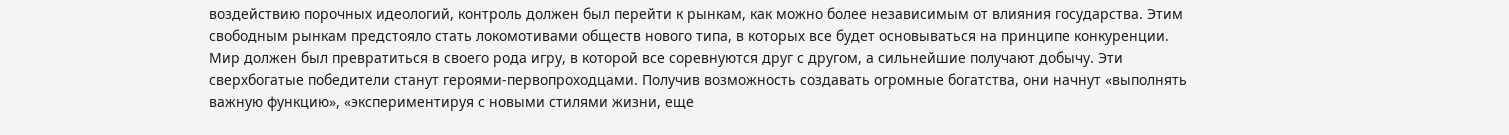воздействию порочных идеологий, контроль должен был перейти к рынкам, как можно более независимым от влияния государства. Этим свободным рынкам предстояло стать локомотивами обществ нового типа, в которых все будет основываться на принципе конкуренции. Мир должен был превратиться в своего рода игру, в которой все соревнуются друг с другом, а сильнейшие получают добычу. Эти сверхбогатые победители станут героями-первопроходцами. Получив возможность создавать огромные богатства, они начнут «выполнять важную функцию», «экспериментируя с новыми стилями жизни, еще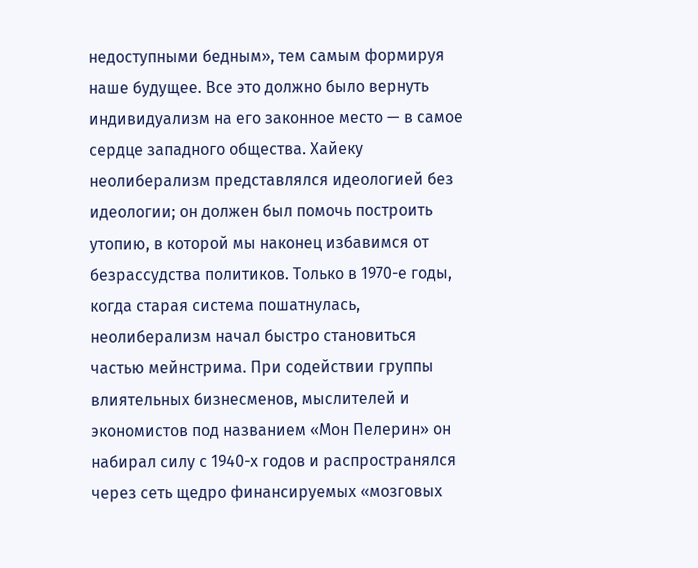недоступными бедным», тем самым формируя наше будущее. Все это должно было вернуть индивидуализм на его законное место — в самое сердце западного общества. Хайеку неолиберализм представлялся идеологией без идеологии; он должен был помочь построить утопию, в которой мы наконец избавимся от безрассудства политиков. Только в 1970-е годы, когда старая система пошатнулась, неолиберализм начал быстро становиться частью мейнстрима. При содействии группы влиятельных бизнесменов, мыслителей и экономистов под названием «Мон Пелерин» он набирал силу с 1940-х годов и распространялся через сеть щедро финансируемых «мозговых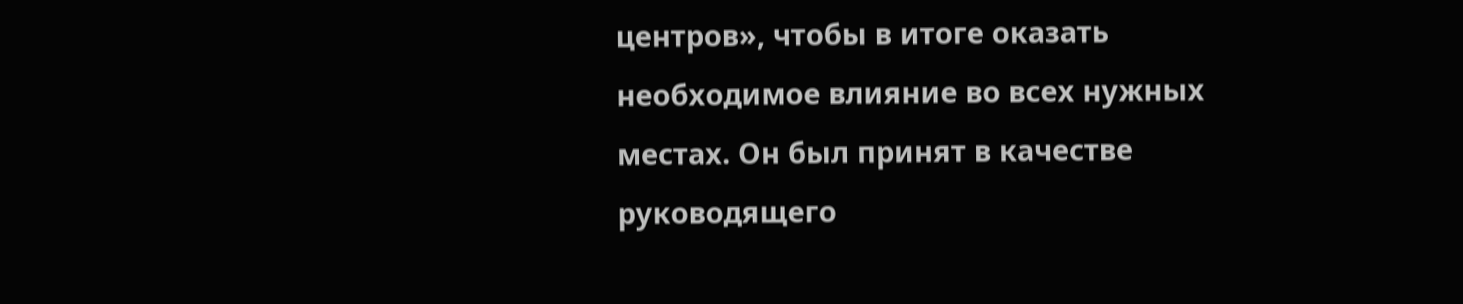центров», чтобы в итоге оказать необходимое влияние во всех нужных местах. Он был принят в качестве руководящего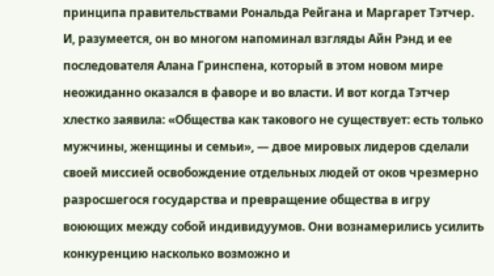принципа правительствами Рональда Рейгана и Маргарет Тэтчер. И, разумеется, он во многом напоминал взгляды Айн Рэнд и ее последователя Алана Гринспена, который в этом новом мире неожиданно оказался в фаворе и во власти. И вот когда Тэтчер хлестко заявила: «Общества как такового не существует: есть только мужчины, женщины и семьи», — двое мировых лидеров сделали своей миссией освобождение отдельных людей от оков чрезмерно разросшегося государства и превращение общества в игру воюющих между собой индивидуумов. Они вознамерились усилить конкуренцию насколько возможно и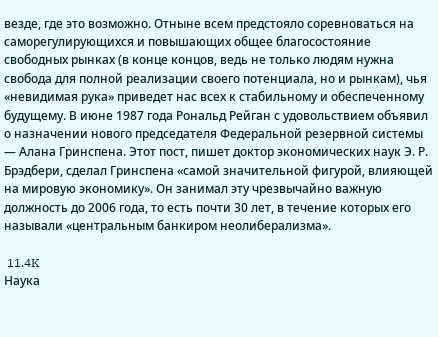везде, где это возможно. Отныне всем предстояло соревноваться на саморегулирующихся и повышающих общее благосостояние свободных рынках (в конце концов, ведь не только людям нужна свобода для полной реализации своего потенциала, но и рынкам), чья «невидимая рука» приведет нас всех к стабильному и обеспеченному будущему. В июне 1987 года Рональд Рейган с удовольствием объявил о назначении нового председателя Федеральной резервной системы — Алана Гринспена. Этот пост, пишет доктор экономических наук Э. Р. Брэдбери, сделал Гринспена «самой значительной фигурой, влияющей на мировую экономику». Он занимал эту чрезвычайно важную должность до 2006 года, то есть почти 30 лет, в течение которых его называли «центральным банкиром неолиберализма».

 11.4K
Наука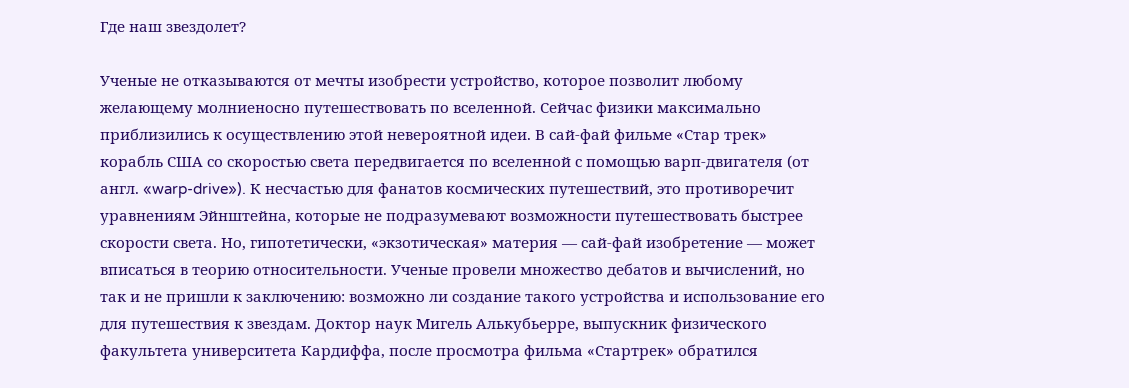Где наш звездолет?

Ученые не отказываются от мечты изобрести устройство, которое позволит любому желающему молниеносно путешествовать по вселенной. Сейчас физики максимально приблизились к осуществлению этой невероятной идеи. В сай-фай фильме «Стар трек» корабль США со скоростью света передвигается по вселенной с помощью варп-двигателя (от англ. «warp-drive»). К несчастью для фанатов космических путешествий, это противоречит уравнениям Эйнштейна, которые не подразумевают возможности путешествовать быстрее скорости света. Но, гипотетически, «экзотическая» материя — сай-фай изобретение — может вписаться в теорию относительности. Ученые провели множество дебатов и вычислений, но так и не пришли к заключению: возможно ли создание такого устройства и использование его для путешествия к звездам. Доктор наук Мигель Алькубьерре, выпускник физического факультета университета Кардиффа, после просмотра фильма «Стартрек» обратился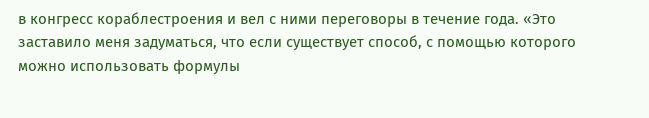в конгресс кораблестроения и вел с ними переговоры в течение года. «Это заставило меня задуматься, что если существует способ, с помощью которого можно использовать формулы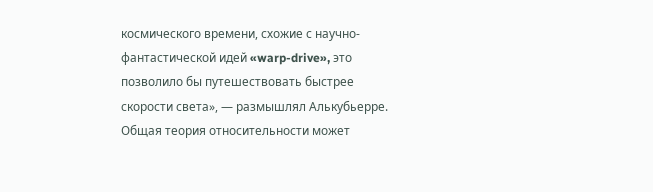космического времени, схожие с научно-фантастической идей «warp-drive», это позволило бы путешествовать быстрее скорости света», — размышлял Алькубьерре. Общая теория относительности может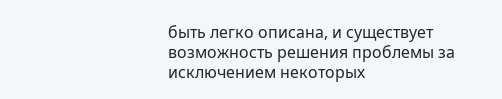быть легко описана, и существует возможность решения проблемы за исключением некоторых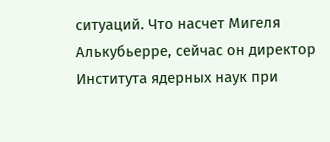ситуаций. Что насчет Мигеля Алькубьерре, сейчас он директор Института ядерных наук при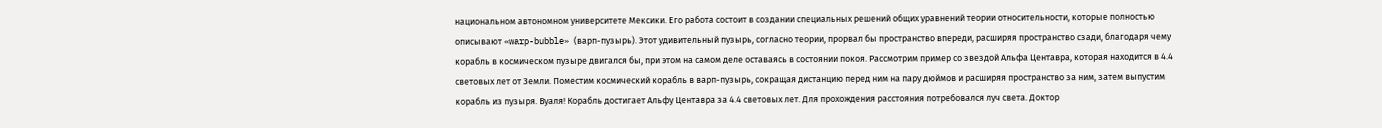национальном автономном университете Мексики. Его работа состоит в создании специальных решений общих уравнений теории относительности, которые полностью описывают «warp-bubble» (варп-пузырь). Этот удивительный пузырь, согласно теории, прорвал бы пространство впереди, расширяя пространство сзади, благодаря чему корабль в космическом пузыре двигался бы, при этом на самом деле оставаясь в состоянии покоя. Рассмотрим пример со звездой Альфа Центавра, которая находится в 4.4 световых лет от Земли. Поместим космический корабль в варп-пузырь, сокращая дистанцию перед ним на пару дюймов и расширяя пространство за ним, затем выпустим корабль из пузыря. Вуаля! Корабль достигает Альфу Центавра за 4.4 световых лет. Для прохождения расстояния потребовался луч света. Доктор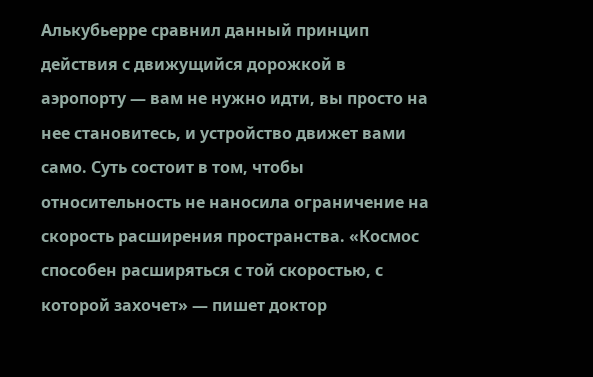Алькубьерре сравнил данный принцип действия с движущийся дорожкой в аэропорту — вам не нужно идти, вы просто на нее становитесь, и устройство движет вами само. Суть состоит в том, чтобы относительность не наносила ограничение на скорость расширения пространства. «Космос способен расширяться с той скоростью, с которой захочет» — пишет доктор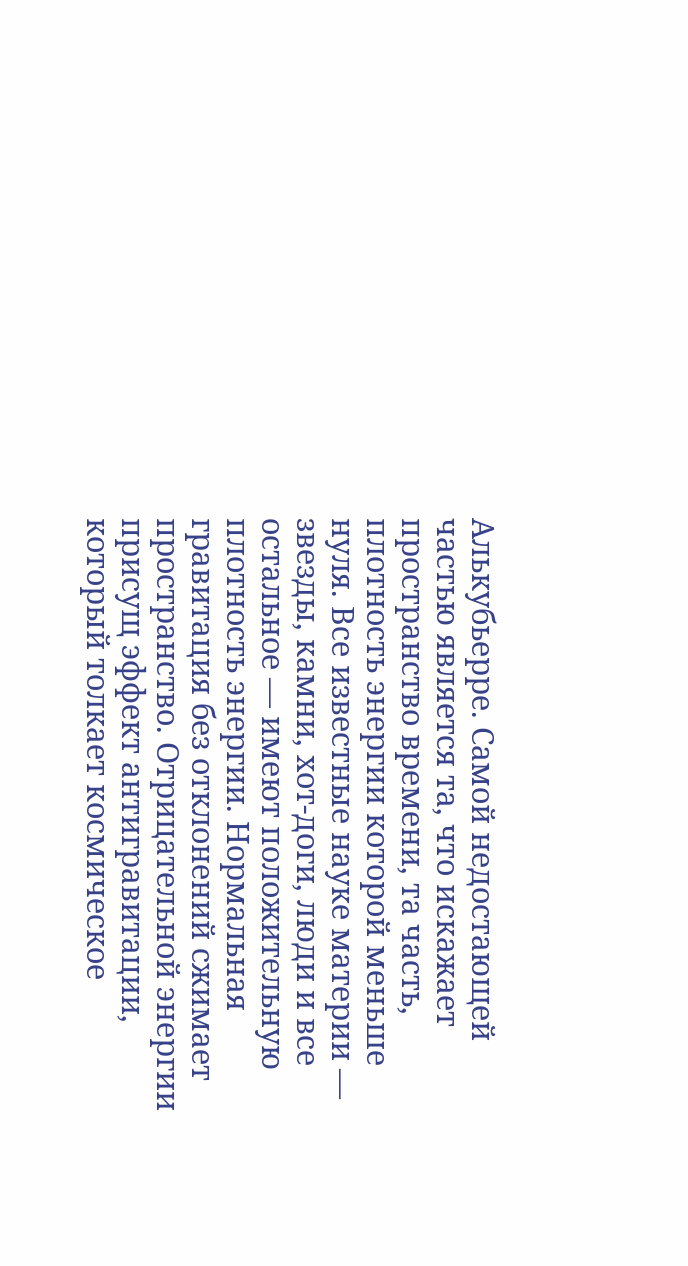Алькубьерре. Самой недостающей частью является та, что искажает пространство времени, та часть, плотность энергии которой меньше нуля. Все известные науке материи — звезды, камни, хот-доги, люди и все остальное — имеют положительную плотность энергии. Нормальная гравитация без отклонений сжимает пространство. Отрицательной энергии присущ эффект антигравитации, который толкает космическое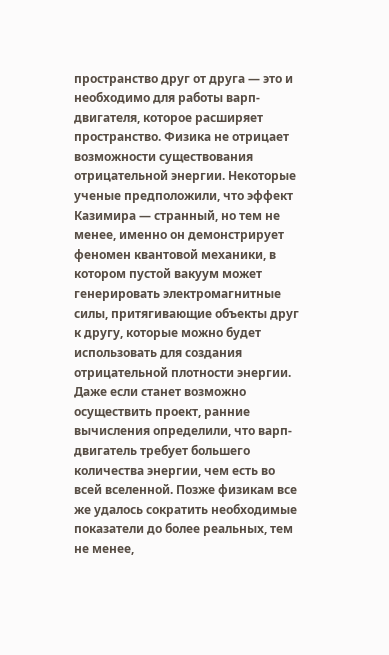пространство друг от друга — это и необходимо для работы варп-двигателя, которое расширяет пространство. Физика не отрицает возможности существования отрицательной энергии. Некоторые ученые предположили, что эффект Казимира — странный, но тем не менее, именно он демонстрирует феномен квантовой механики, в котором пустой вакуум может генерировать электромагнитные силы, притягивающие объекты друг к другу, которые можно будет использовать для создания отрицательной плотности энергии. Даже если станет возможно осуществить проект, ранние вычисления определили, что варп-двигатель требует большего количества энергии, чем есть во всей вселенной. Позже физикам все же удалось сократить необходимые показатели до более реальных, тем не менее,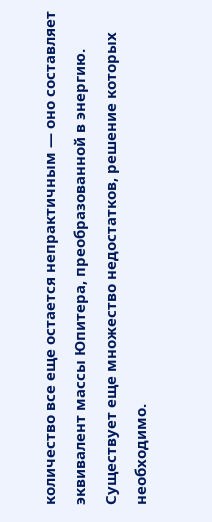количество все еще остается непрактичным — оно составляет эквивалент массы Юпитера, преобразованной в энергию. Существует еще множество недостатков, решение которых необходимо.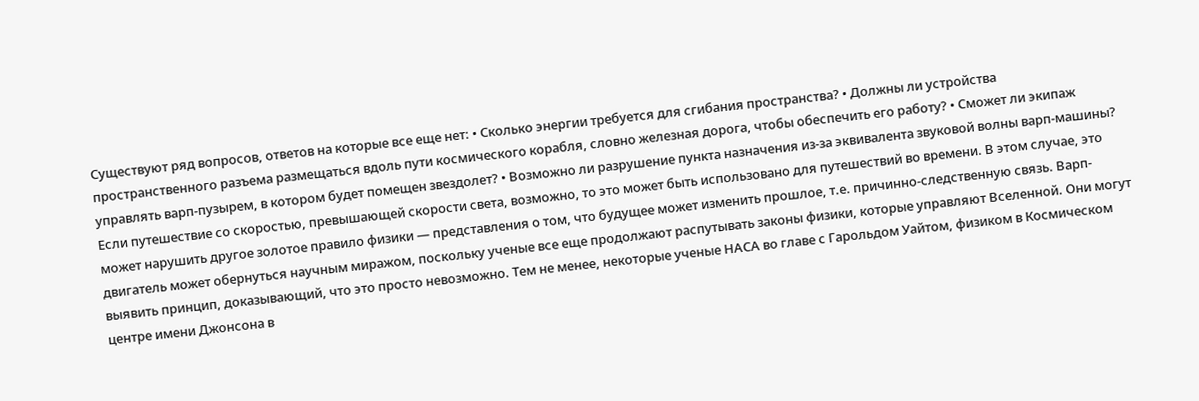Существуют ряд вопросов, ответов на которые все еще нет: • Сколько энергии требуется для сгибания пространства? • Должны ли устройства пространственного разъема размещаться вдоль пути космического корабля, словно железная дорога, чтобы обеспечить его работу? • Сможет ли экипаж управлять варп-пузырем, в котором будет помещен звездолет? • Возможно ли разрушение пункта назначения из-за эквивалента звуковой волны варп-машины? Если путешествие со скоростью, превышающей скорости света, возможно, то это может быть использовано для путешествий во времени. В этом случае, это может нарушить другое золотое правило физики — представления о том, что будущее может изменить прошлое, т.е. причинно-следственную связь. Варп-двигатель может обернуться научным миражом, поскольку ученые все еще продолжают распутывать законы физики, которые управляют Вселенной. Они могут выявить принцип, доказывающий, что это просто невозможно. Тем не менее, некоторые ученые НАСА во главе с Гарольдом Уайтом, физиком в Космическом центре имени Джонсона в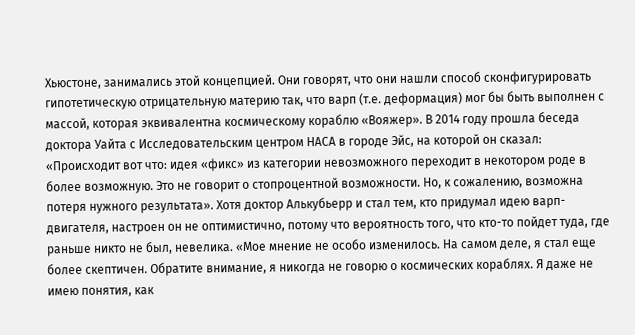Хьюстоне, занимались этой концепцией. Они говорят, что они нашли способ сконфигурировать гипотетическую отрицательную материю так, что варп (т.е. деформация) мог бы быть выполнен с массой, которая эквивалентна космическому кораблю «Вояжер». В 2014 году прошла беседа доктора Уайта с Исследовательским центром НАСА в городе Эйс, на которой он сказал: «Происходит вот что: идея «фикс» из категории невозможного переходит в некотором роде в более возможную. Это не говорит о стопроцентной возможности. Но, к сожалению, возможна потеря нужного результата». Хотя доктор Алькубьерр и стал тем, кто придумал идею варп-двигателя, настроен он не оптимистично, потому что вероятность того, что кто-то пойдет туда, где раньше никто не был, невелика. «Мое мнение не особо изменилось. На самом деле, я стал еще более скептичен. Обратите внимание, я никогда не говорю о космических кораблях. Я даже не имею понятия, как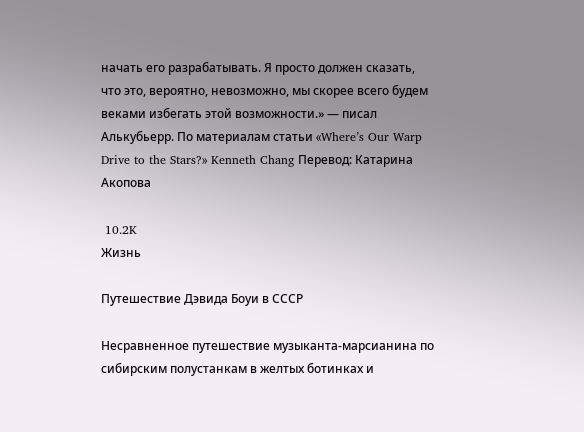начать его разрабатывать. Я просто должен сказать, что это, вероятно, невозможно, мы скорее всего будем веками избегать этой возможности.» — писал Алькубьерр. По материалам статьи «Where’s Our Warp Drive to the Stars?» Kenneth Chang Перевод: Катарина Акопова

 10.2K
Жизнь

Путешествие Дэвида Боуи в СССР

Несравненное путешествие музыканта-марсианина по сибирским полустанкам в желтых ботинках и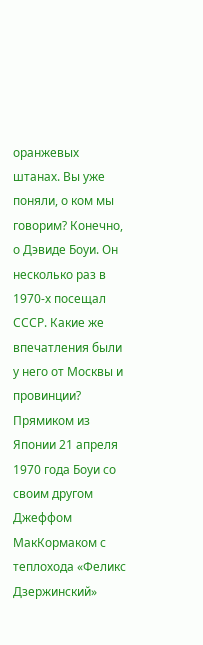оранжевых штанах. Вы уже поняли, о ком мы говорим? Конечно, о Дэвиде Боуи. Он несколько раз в 1970-х посещал СССР. Какие же впечатления были у него от Москвы и провинции? Прямиком из Японии 21 апреля 1970 года Боуи со своим другом Джеффом МакКормаком с теплохода «Феликс Дзержинский»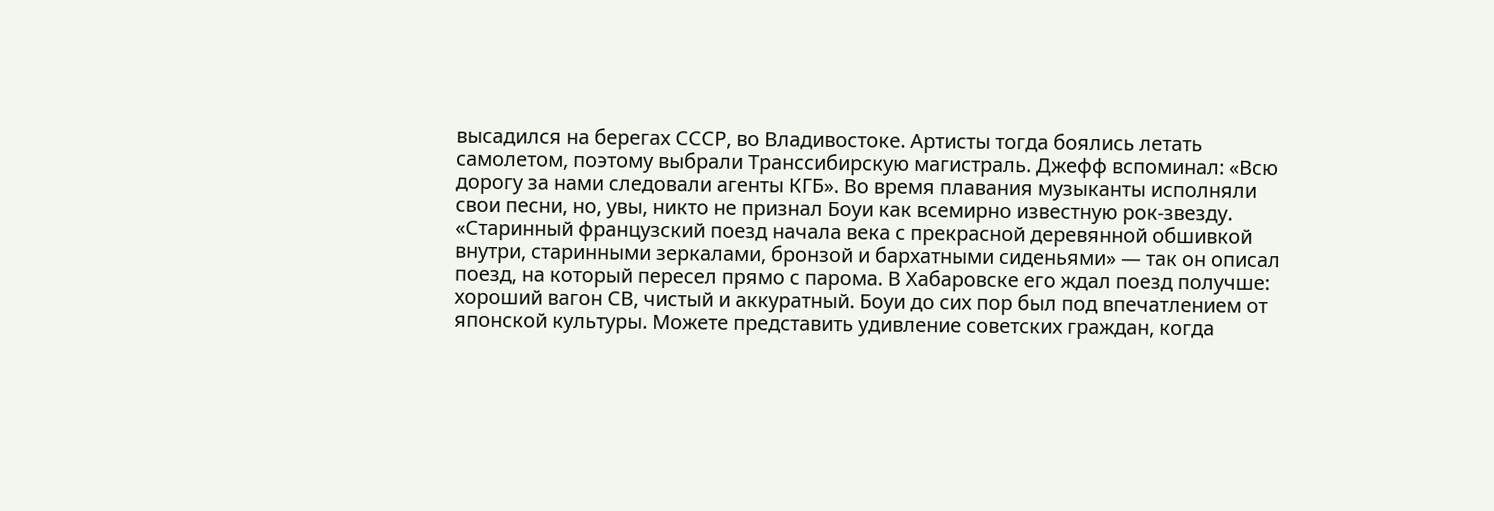высадился на берегах СССР, во Владивостоке. Артисты тогда боялись летать самолетом, поэтому выбрали Транссибирскую магистраль. Джефф вспоминал: «Всю дорогу за нами следовали агенты КГБ». Во время плавания музыканты исполняли свои песни, но, увы, никто не признал Боуи как всемирно известную рок-звезду. «Старинный французский поезд начала века с прекрасной деревянной обшивкой внутри, старинными зеркалами, бронзой и бархатными сиденьями» — так он описал поезд, на который пересел прямо с парома. В Хабаровске его ждал поезд получше: хороший вагон СВ, чистый и аккуратный. Боуи до сих пор был под впечатлением от японской культуры. Можете представить удивление советских граждан, когда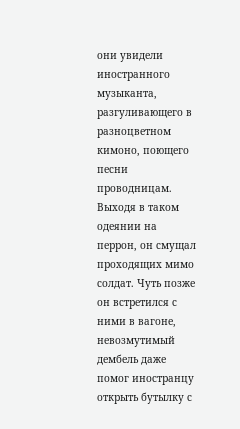они увидели иностранного музыканта, разгуливающего в разноцветном кимоно, поющего песни проводницам. Выходя в таком одеянии на перрон, он смущал проходящих мимо солдат. Чуть позже он встретился с ними в вагоне, невозмутимый дембель даже помог иностранцу открыть бутылку с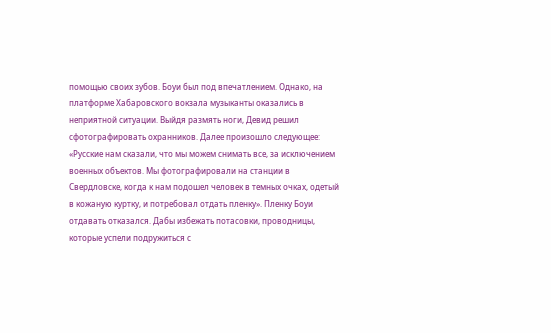помощью своих зубов. Боуи был под впечатлением. Однако, на платформе Хабаровского вокзала музыканты оказались в неприятной ситуации. Выйдя размять ноги, Девид решил сфотографировать охранников. Далее произошло следующее: «Русские нам сказали, что мы можем снимать все, за исключением военных объектов. Мы фотографировали на станции в Свердловске, когда к нам подошел человек в темных очках, одетый в кожаную куртку, и потребовал отдать пленку». Пленку Боуи отдавать отказался. Дабы избежать потасовки, проводницы, которые успели подружиться с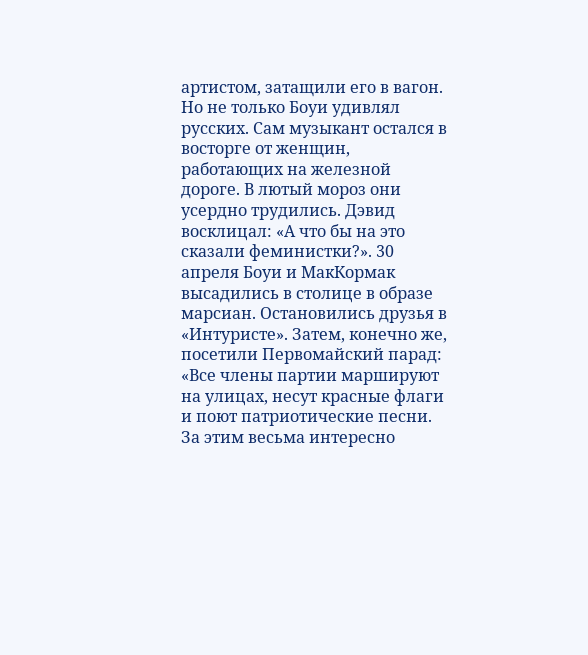артистом, затащили его в вагон. Но не только Боуи удивлял русских. Сам музыкант остался в восторге от женщин, работающих на железной дороге. В лютый мороз они усердно трудились. Дэвид восклицал: «А что бы на это сказали феминистки?». 30 апреля Боуи и МакКормак высадились в столице в образе марсиан. Остановились друзья в «Интуристе». Затем, конечно же, посетили Первомайский парад: «Все члены партии маршируют на улицах, несут красные флаги и поют патриотические песни. За этим весьма интересно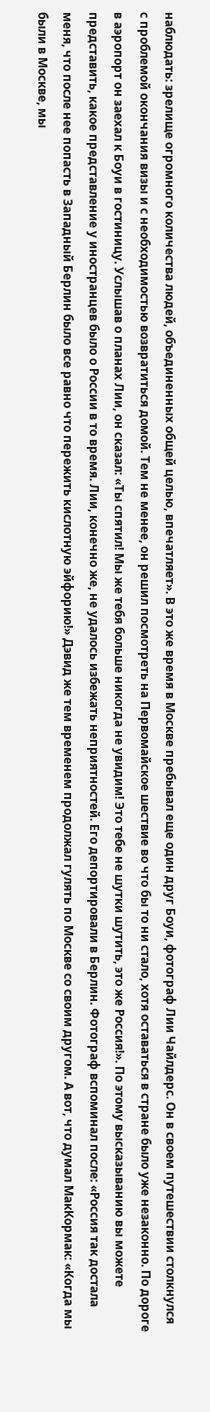наблюдать: зрелище огромного количества людей, объединенных общей целью, впечатляет». В это же время в Москве пребывал еще один друг Боуи, фотограф Лии Чайлдерс. Он в своем путешествии столкнулся с проблемой окончания визы и с необходимостью возвратиться домой. Тем не менее, он решил посмотреть на Первомайское шествие во что бы то ни стало, хотя оставаться в стране было уже незаконно. По дороге в аэропорт он заехал к Боуи в гостиницу. Услышав о планах Лии, он сказал: «Ты спятил! Мы же тебя больше никогда не увидим! Это тебе не шутки шутить, это же Россия!». По этому высказыванию вы можете представить, какое представление у иностранцев было о России в то время. Лии, конечно же, не удалось избежать неприятностей. Его депортировали в Берлин. Фотограф вспоминал после: «Россия так достала меня, что после нее попасть в Западный Берлин было все равно что пережить кислотную эйфорию!» Дэвид же тем временем продолжал гулять по Москве со своим другом. А вот, что думал МакКормак: «Когда мы были в Москве, мы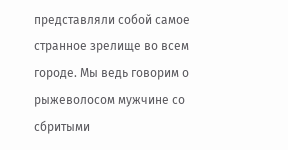представляли собой самое странное зрелище во всем городе. Мы ведь говорим о рыжеволосом мужчине со сбритыми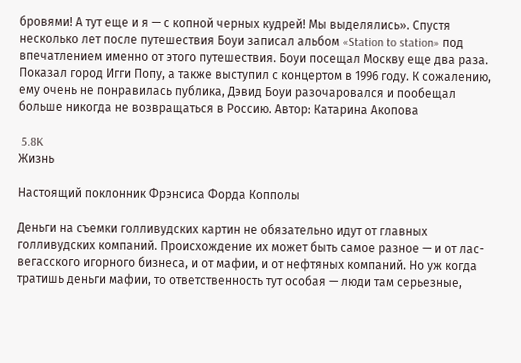бровями! А тут еще и я — с копной черных кудрей! Мы выделялись». Спустя несколько лет после путешествия Боуи записал альбом «Station to station» под впечатлением именно от этого путешествия. Боуи посещал Москву еще два раза. Показал город Игги Попу, а также выступил с концертом в 1996 году. К сожалению, ему очень не понравилась публика, Дэвид Боуи разочаровался и пообещал больше никогда не возвращаться в Россию. Автор: Катарина Акопова

 5.8K
Жизнь

Настоящий поклонник Фрэнсиса Форда Копполы

Деньги на съемки голливудских картин не обязательно идут от главных голливудских компаний. Происхождение их может быть самое разное — и от лас-вегасского игорного бизнеса, и от мафии, и от нефтяных компаний. Но уж когда тратишь деньги мафии, то ответственность тут особая — люди там серьезные,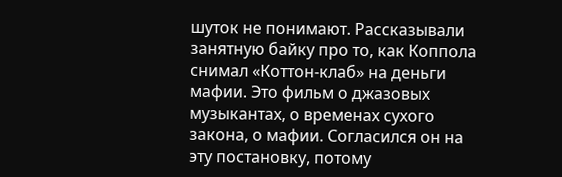шуток не понимают. Рассказывали занятную байку про то, как Коппола снимал «Коттон-клаб» на деньги мафии. Это фильм о джазовых музыкантах, о временах сухого закона, о мафии. Согласился он на эту постановку, потому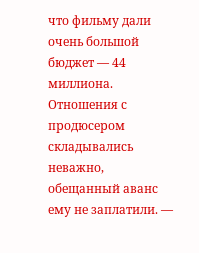что фильму дали очень большой бюджет — 44 миллиона. Отношения с продюсером складывались неважно, обещанный аванс ему не заплатили. —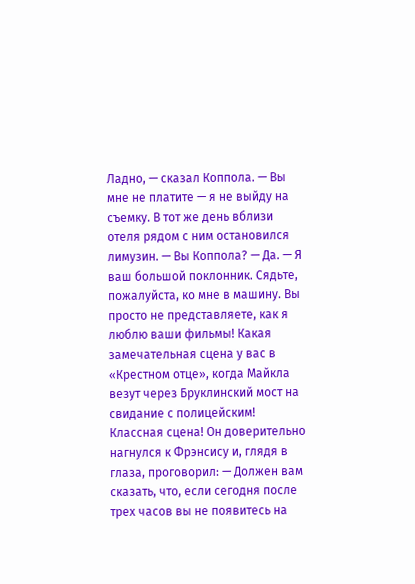Ладно, — сказал Коппола. — Вы мне не платите — я не выйду на съемку. В тот же день вблизи отеля рядом с ним остановился лимузин. — Вы Коппола? — Да. — Я ваш большой поклонник. Сядьте, пожалуйста, ко мне в машину. Вы просто не представляете, как я люблю ваши фильмы! Какая замечательная сцена у вас в «Крестном отце», когда Майкла везут через Бруклинский мост на свидание с полицейским! Классная сцена! Он доверительно нагнулся к Фрэнсису и, глядя в глаза, проговорил: — Должен вам сказать, что, если сегодня после трех часов вы не появитесь на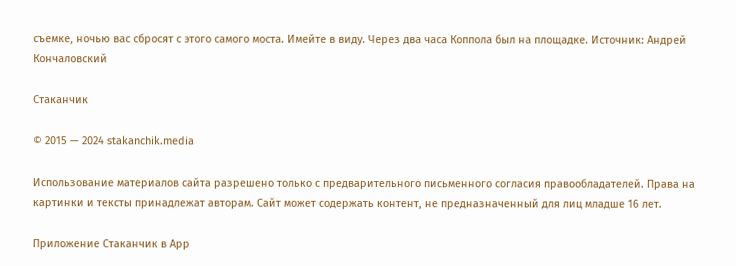съемке, ночью вас сбросят с этого самого моста. Имейте в виду. Через два часа Коппола был на площадке. Источник: Андрей Кончаловский

Стаканчик

© 2015 — 2024 stakanchik.media

Использование материалов сайта разрешено только с предварительного письменного согласия правообладателей. Права на картинки и тексты принадлежат авторам. Сайт может содержать контент, не предназначенный для лиц младше 16 лет.

Приложение Стаканчик в App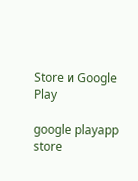Store и Google Play

google playapp store